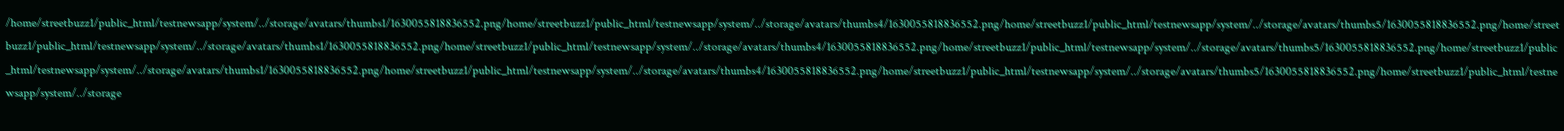/home/streetbuzz1/public_html/testnewsapp/system/../storage/avatars/thumbs1/1630055818836552.png/home/streetbuzz1/public_html/testnewsapp/system/../storage/avatars/thumbs4/1630055818836552.png/home/streetbuzz1/public_html/testnewsapp/system/../storage/avatars/thumbs5/1630055818836552.png/home/streetbuzz1/public_html/testnewsapp/system/../storage/avatars/thumbs1/1630055818836552.png/home/streetbuzz1/public_html/testnewsapp/system/../storage/avatars/thumbs4/1630055818836552.png/home/streetbuzz1/public_html/testnewsapp/system/../storage/avatars/thumbs5/1630055818836552.png/home/streetbuzz1/public_html/testnewsapp/system/../storage/avatars/thumbs1/1630055818836552.png/home/streetbuzz1/public_html/testnewsapp/system/../storage/avatars/thumbs4/1630055818836552.png/home/streetbuzz1/public_html/testnewsapp/system/../storage/avatars/thumbs5/1630055818836552.png/home/streetbuzz1/public_html/testnewsapp/system/../storage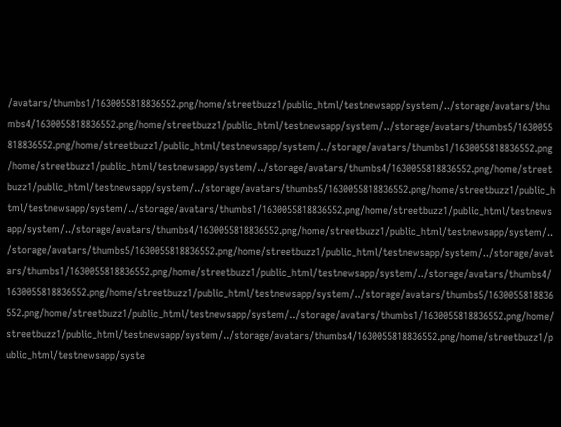/avatars/thumbs1/1630055818836552.png/home/streetbuzz1/public_html/testnewsapp/system/../storage/avatars/thumbs4/1630055818836552.png/home/streetbuzz1/public_html/testnewsapp/system/../storage/avatars/thumbs5/1630055818836552.png/home/streetbuzz1/public_html/testnewsapp/system/../storage/avatars/thumbs1/1630055818836552.png/home/streetbuzz1/public_html/testnewsapp/system/../storage/avatars/thumbs4/1630055818836552.png/home/streetbuzz1/public_html/testnewsapp/system/../storage/avatars/thumbs5/1630055818836552.png/home/streetbuzz1/public_html/testnewsapp/system/../storage/avatars/thumbs1/1630055818836552.png/home/streetbuzz1/public_html/testnewsapp/system/../storage/avatars/thumbs4/1630055818836552.png/home/streetbuzz1/public_html/testnewsapp/system/../storage/avatars/thumbs5/1630055818836552.png/home/streetbuzz1/public_html/testnewsapp/system/../storage/avatars/thumbs1/1630055818836552.png/home/streetbuzz1/public_html/testnewsapp/system/../storage/avatars/thumbs4/1630055818836552.png/home/streetbuzz1/public_html/testnewsapp/system/../storage/avatars/thumbs5/1630055818836552.png/home/streetbuzz1/public_html/testnewsapp/system/../storage/avatars/thumbs1/1630055818836552.png/home/streetbuzz1/public_html/testnewsapp/system/../storage/avatars/thumbs4/1630055818836552.png/home/streetbuzz1/public_html/testnewsapp/syste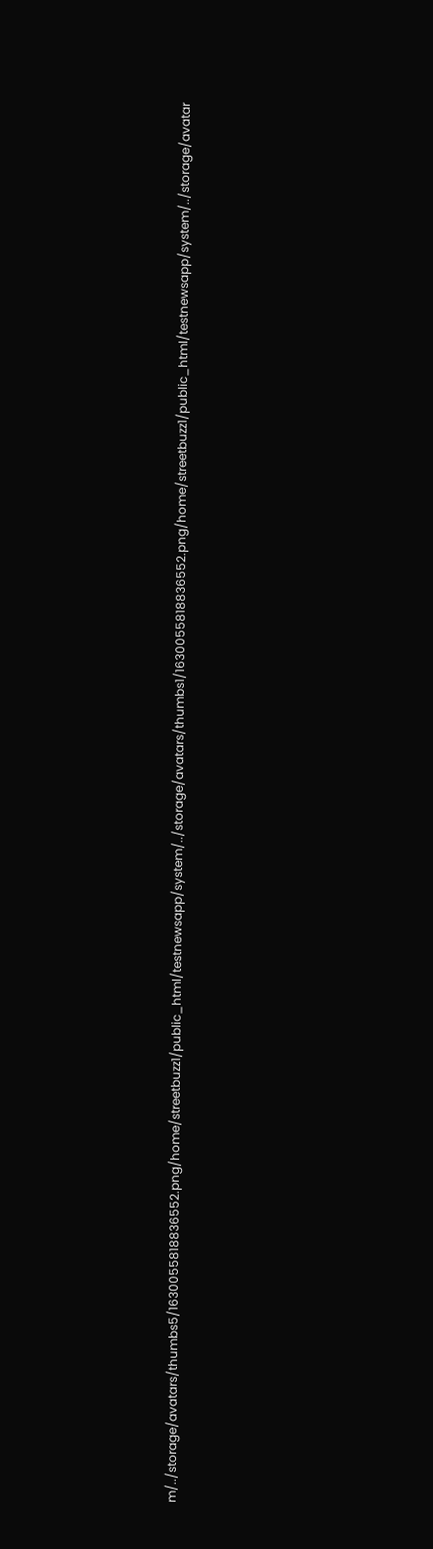m/../storage/avatars/thumbs5/1630055818836552.png/home/streetbuzz1/public_html/testnewsapp/system/../storage/avatars/thumbs1/1630055818836552.png/home/streetbuzz1/public_html/testnewsapp/system/../storage/avatar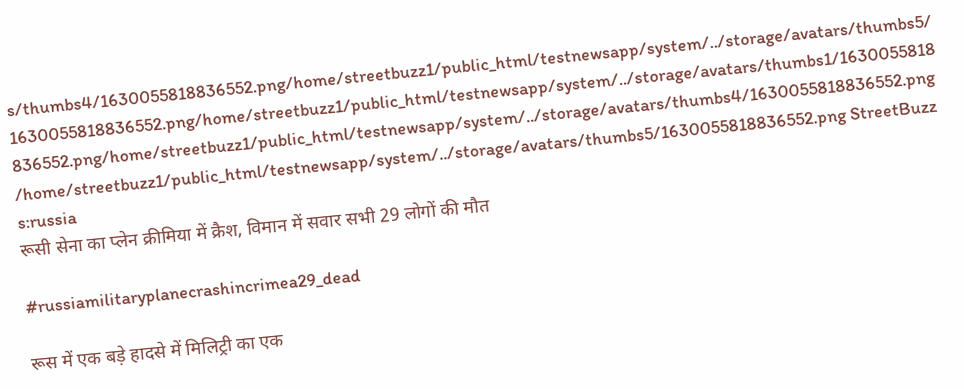s/thumbs4/1630055818836552.png/home/streetbuzz1/public_html/testnewsapp/system/../storage/avatars/thumbs5/1630055818836552.png/home/streetbuzz1/public_html/testnewsapp/system/../storage/avatars/thumbs1/1630055818836552.png/home/streetbuzz1/public_html/testnewsapp/system/../storage/avatars/thumbs4/1630055818836552.png/home/streetbuzz1/public_html/testnewsapp/system/../storage/avatars/thumbs5/1630055818836552.png StreetBuzz s:russia
रूसी सेना का प्लेन क्रीमिया में क्रैश, विमान में सवार सभी 29 लोगों की मौत

#russiamilitaryplanecrashincrimea29_dead

रूस में एक बड़े हादसे में मिलिट्री का एक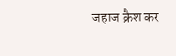जहाज क्रैश कर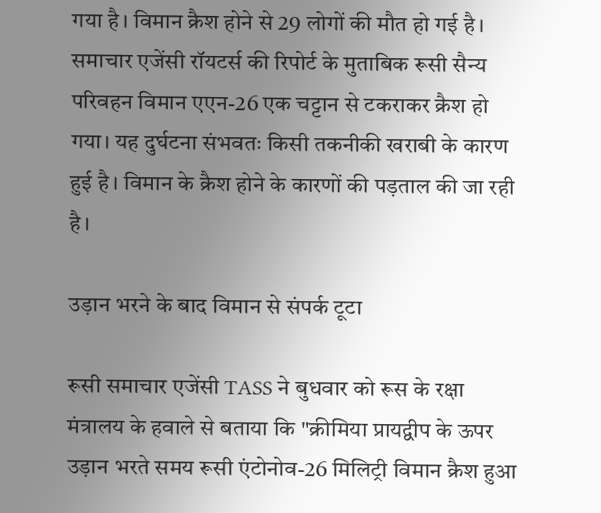गया है। विमान क्रैश होने से 29 लोगों की मौत हो गई है। समाचार एजेंसी रॉयटर्स की रिपोर्ट के मुताबिक रूसी सैन्य परिवहन विमान एएन-26 एक चट्टान से टकराकर क्रैश हो गया। यह दुर्घटना संभवतः किसी तकनीकी खराबी के कारण हुई है। विमान के क्रैश होने के कारणों की पड़ताल की जा रही है।

उड़ान भरने के बाद विमान से संपर्क टूटा

रूसी समाचार एजेंसी TASS ने बुधवार को रूस के रक्षा मंत्रालय के हवाले से बताया कि "क्रीमिया प्रायद्वीप के ऊपर उड़ान भरते समय रूसी एंटोनोव-26 मिलिट्री विमान क्रैश हुआ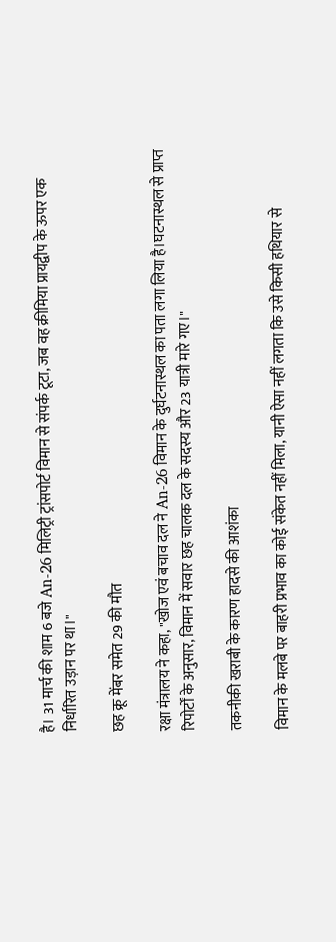है। 31 मार्च की शाम 6 बजे An-26 मिलिट्री ट्रांसपोर्ट विमान से संपर्क टूटा, जब वह क्रीमिया प्रायद्वीप के ऊपर एक निर्धारित उड़ान पर था।"

छह क्रू मेंबर समेत 29 की मौत

रक्षा मंत्रालय ने कहा, "खोज एवं बचाव दल ने An-26 विमान के दुर्घटनास्थल का पता लगा लिया है।घटनास्थल से प्राप्त रिपोर्टों के अनुसार, विमान में सवार छह चालक दल के सदस्य और 23 यात्री मारे गए।"

तकनीकी खराबी के कारण हादसे की आशंका

विमान के मलबे पर बाहरी प्रभाव का कोई संकेत नहीं मिला, यानी ऐसा नहीं लगता कि उसे किसी हथियार से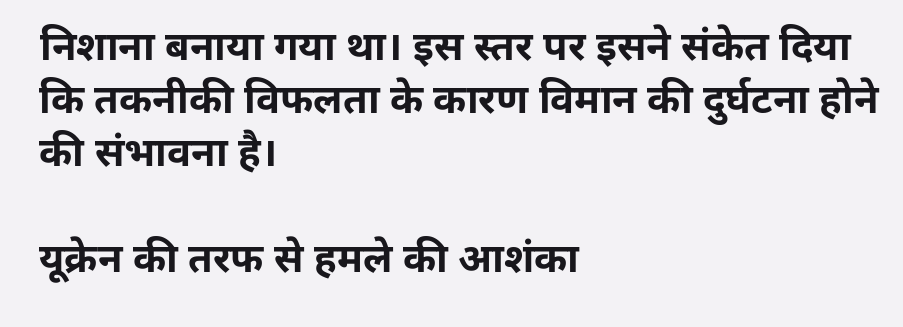निशाना बनाया गया था। इस स्तर पर इसने संकेत दिया कि तकनीकी विफलता के कारण विमान की दुर्घटना होने की संभावना है।

यूक्रेन की तरफ से हमले की आशंका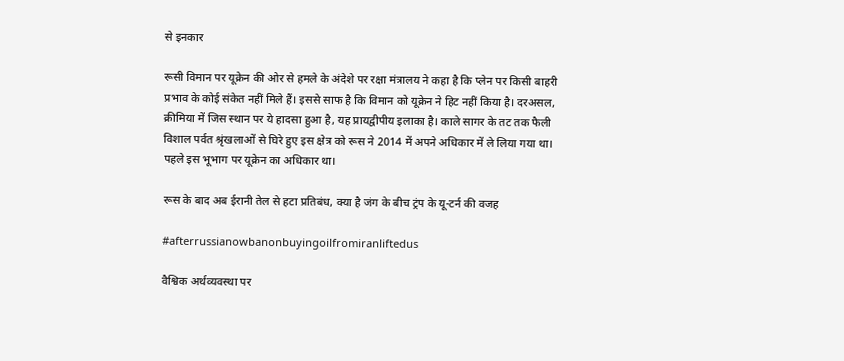से इनकार

रूसी विमान पर यूक्रेन की ओर से हमले के अंदेशे पर रक्षा मंत्रालय ने कहा है कि प्लेन पर किसी बाहरी प्रभाव के कोई संकेत नहीं मिले हैं। इससे साफ है कि विमान को यूक्रेन ने हिट नहीं किया है। दरअसल, क्रीमिया में जिस स्थान पर ये हादसा हुआ है, यह प्रायद्वीपीय इलाका है। काले सागर के तट तक फैली विशाल पर्वत श्रृंखलाओं से घिरे हुए इस क्षेत्र को रूस ने 2014 में अपने अधिकार में ले लिया गया था। पहले इस भूभाग पर यूक्रेन का अधिकार था।

रूस के बाद अब ईरानी तेल से हटा प्रतिबंध, क्या है जंग के बीच ट्रंप के यू-टर्न की वजह

#afterrussianowbanonbuyingoilfromiranliftedus

वैश्विक अर्थव्यवस्था पर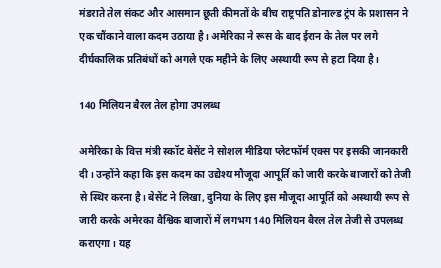मंडराते तेल संकट और आसमान छूती कीमतों के बीच राष्ट्रपति डोनाल्ड ट्रंप के प्रशासन ने एक चौंकाने वाला कदम उठाया है। अमेरिका ने रूस के बाद ईरान के तेल पर लगे दीर्घकालिक प्रतिबंधों को अगले एक महीने के लिए अस्थायी रूप से हटा दिया है।

140 मिलियन बैरल तेल होगा उपलब्ध

अमेरिका के वित्त मंत्री स्कॉट बेसेंट ने सोशल मीडिया प्लेटफॉर्म एक्स पर इसकी जानकारी दी। उन्होंने कहा कि इस कदम का उद्येश्य मौजूदा आपूर्ति को जारी करके बाजारों को तेजी से स्थिर करना है। बेसेंट ने लिखा, दुनिया के लिए इस मौजूदा आपूर्ति को अस्थायी रूप से जारी करके अमेरका वैश्विक बाजारों में लगभग 140 मिलियन बैरल तेल तेजी से उपलब्ध कराएगा। यह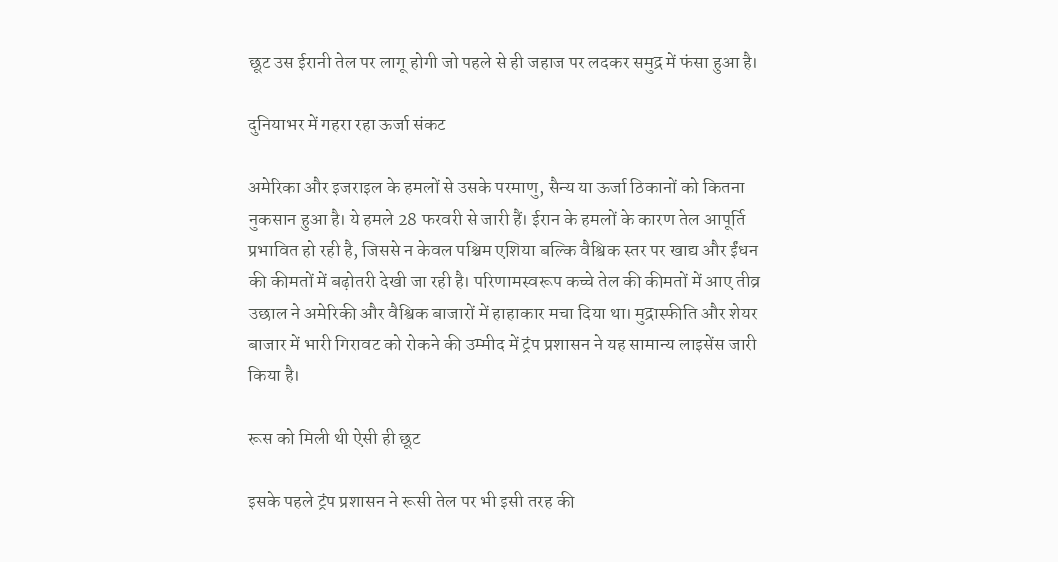छूट उस ईरानी तेल पर लागू होगी जो पहले से ही जहाज पर लदकर समुद्र में फंसा हुआ है।

दुनियाभर में गहरा रहा ऊर्जा संकट

अमेरिका और इजराइल के हमलों से उसके परमाणु, सैन्य या ऊर्जा ठिकानों को कितना नुकसान हुआ है। ये हमले 28 फरवरी से जारी हैं। ईरान के हमलों के कारण तेल आपूर्ति प्रभावित हो रही है, जिससे न केवल पश्चिम एशिया बल्कि वैश्विक स्तर पर खाद्य और ईंधन की कीमतों में बढ़ोतरी देखी जा रही है। परिणामस्वरूप कच्चे तेल की कीमतों में आए तीव्र उछाल ने अमेरिकी और वैश्विक बाजारों में हाहाकार मचा दिया था। मुद्रास्फीति और शेयर बाजार में भारी गिरावट को रोकने की उम्मीद में ट्रंप प्रशासन ने यह सामान्य लाइसेंस जारी किया है।

रूस को मिली थी ऐसी ही छूट

इसके पहले ट्रंप प्रशासन ने रूसी तेल पर भी इसी तरह की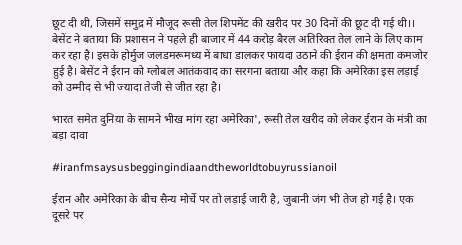छूट दी थी, जिसमें समुद्र में मौजूद रूसी तेल शिपमेंट की खरीद पर 30 दिनों की छूट दी गई थी।। बेसेंट ने बताया कि प्रशासन ने पहले ही बाजार में 44 करोड़ बैरल अतिरिक्त तेल लाने के लिए काम कर रहा है। इसके होर्मुज जलडमरूमध्य में बाधा डालकर फायदा उठाने की ईरान की क्षमता कमजोर हुई है। बेसेंट ने ईरान को ग्लोबल आतंकवाद का सरगना बताया और कहा कि अमेरिका इस लड़ाई को उम्मीद से भी ज्यादा तेजी से जीत रहा है।

भारत समेत दुनिया के सामने भीख मांग रहा अमेरिका', रूसी तेल खरीद को लेकर ईरान के मंत्री का बड़ा दावा

#iranfmsaysusbeggingindiaandtheworldtobuyrussianoil

ईरान और अमेरिका के बीच सैन्य मोर्चे पर तो लड़ाई जारी है, जुबानी जंग भी तेज हो गई है। एक दूसरे पर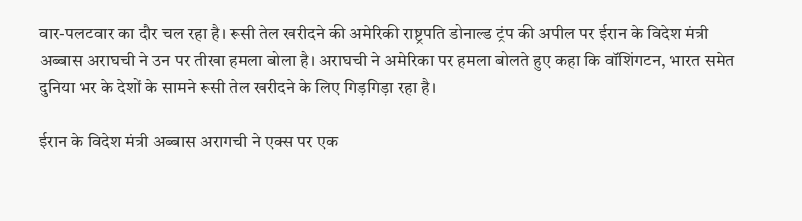वार-पलटवार का दौर चल रहा है। रूसी तेल खरीदने की अमेरिकी राष्ट्रपति डोनाल्ड ट्रंप की अपील पर ईरान के विदेश मंत्री अब्बास अराघची ने उन पर तीखा हमला बोला है। अराघची ने अमेरिका पर हमला बोलते हुए कहा कि वॉशिंगटन, भारत समेत दुनिया भर के देशों के सामने रूसी तेल खरीदने के लिए गिड़गिड़ा रहा है।

ईरान के विदेश मंत्री अब्बास अरागची ने एक्स पर एक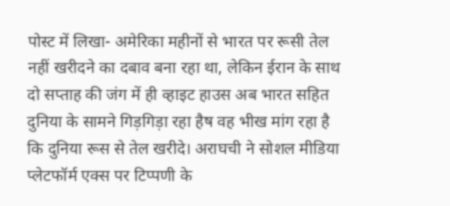पोस्ट में लिखा- अमेरिका महीनों से भारत पर रूसी तेल नहीं खरीदने का दबाव बना रहा था, लेकिन ईरान के साथ दो सप्ताह की जंग में ही व्हाइट हाउस अब भारत सहित दुनिया के सामने गिड़गिड़ा रहा हैष वह भीख मांग रहा है कि दुनिया रूस से तेल खरीदे। अराघची ने सोशल मीडिया प्लेटफॉर्म एक्स पर टिप्पणी के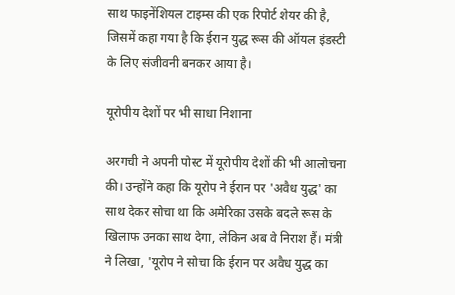साथ फाइनेंशियल टाइम्स की एक रिपोर्ट शेयर की है, जिसमें कहा गया है कि ईरान युद्ध रूस की ऑयल इंडस्टी के लिए संजीवनी बनकर आया है।

यूरोपीय देशों पर भी साधा निशाना

अरगची ने अपनी पोस्ट में यूरोपीय देशों की भी आलोचना की। उन्होंने कहा कि यूरोप ने ईरान पर 'अवैध युद्ध' का साथ देकर सोचा था कि अमेरिका उसके बदले रूस के खिलाफ उनका साथ देगा, लेकिन अब वे निराश हैं। मंत्री ने लिखा, 'यूरोप ने सोचा कि ईरान पर अवैध युद्ध का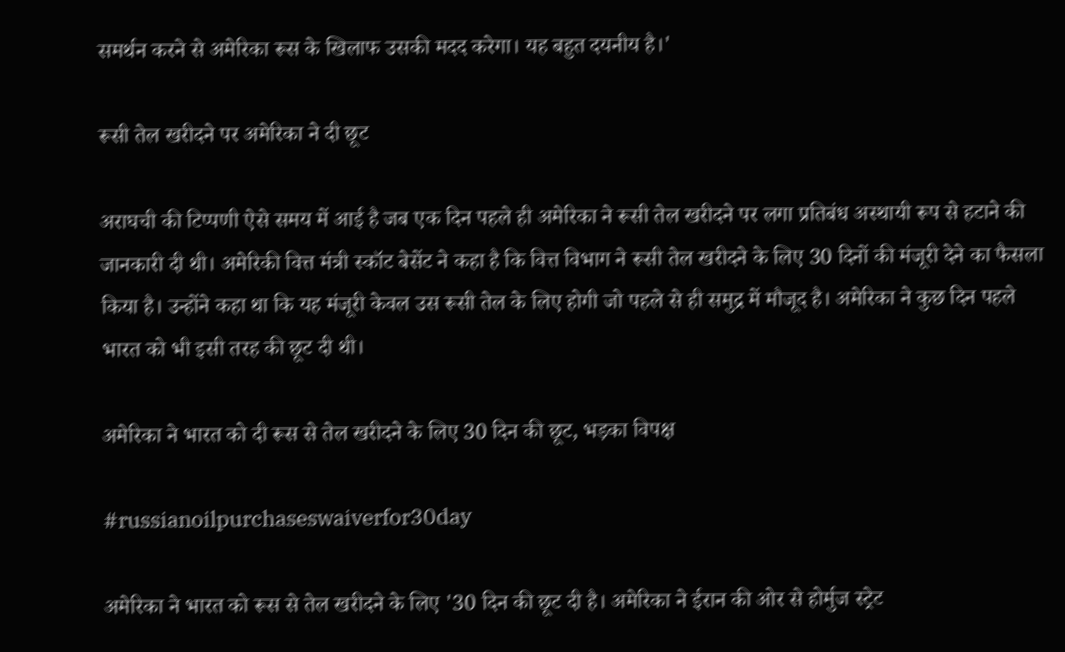समर्थन करने से अमेरिका रूस के खिलाफ उसकी मदद करेगा। यह बहुत दयनीय है।'

रूसी तेल खरीदने पर अमेरिका ने दी छूट

अराघची की टिप्पणी ऐसे समय में आई है जब एक दिन पहले ही अमेरिका ने रूसी तेल खरीदने पर लगा प्रतिबंध अस्थायी रूप से हटाने की जानकारी दी थी। अमेरिकी वित्त मंत्री स्कॉट बेसेंट ने कहा है कि वित्त विभाग ने रूसी तेल खरीदने के लिए 30 दिनों की मंजूरी देने का फैसला किया है। उन्होंने कहा था कि यह मंजूरी केवल उस रूसी तेल के लिए होगी जो पहले से ही समुद्र में मौजूद है। अमेरिका ने कुछ दिन पहले भारत को भी इसी तरह की छूट दी थी।

अमेरिका ने भारत को दी रूस से तेल खरीदने के लिए 30 दिन की छूट, भड़का विपक्ष

#russianoilpurchaseswaiverfor30day

अमेरिका ने भारत को रूस से तेल खरीदने के लिए '30 दिन की छूट दी है। अमेरिका ने ईरान की ओर से होर्मुज स्ट्रेट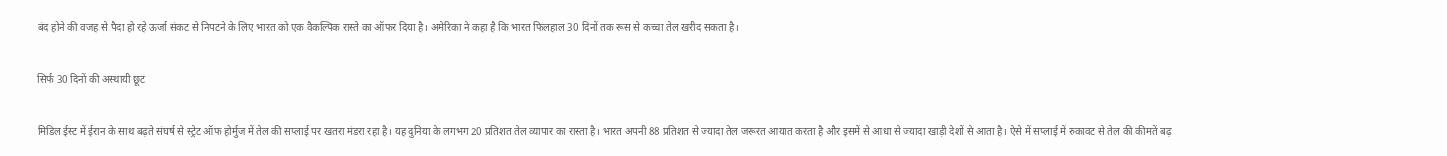बंद होने की वजह से पैदा हो रहे ऊर्जा संकट से निपटने के लिए भारत को एक वैकल्पिक रास्ते का ऑफर दिया है। अमेरिका ने कहा है कि भारत फिलहाल 30 दिनों तक रूस से कच्चा तेल खरीद सकता है।

सिर्फ 30 दिनों की अस्थायी छूट

मिडिल ईस्ट में ईरान के साथ बढ़ते संघर्ष से स्ट्रेट ऑफ होर्मुज में तेल की सप्लाई पर खतरा मंडरा रहा है। यह दुनिया के लगभग 20 प्रतिशत तेल व्यापार का रास्ता है। भारत अपनी 88 प्रतिशत से ज्यादा तेल जरूरत आयात करता है और इसमें से आधा से ज्यादा खाड़ी देशों से आता है। ऐसे में सप्लाई में रुकावट से तेल की कीमतें बढ़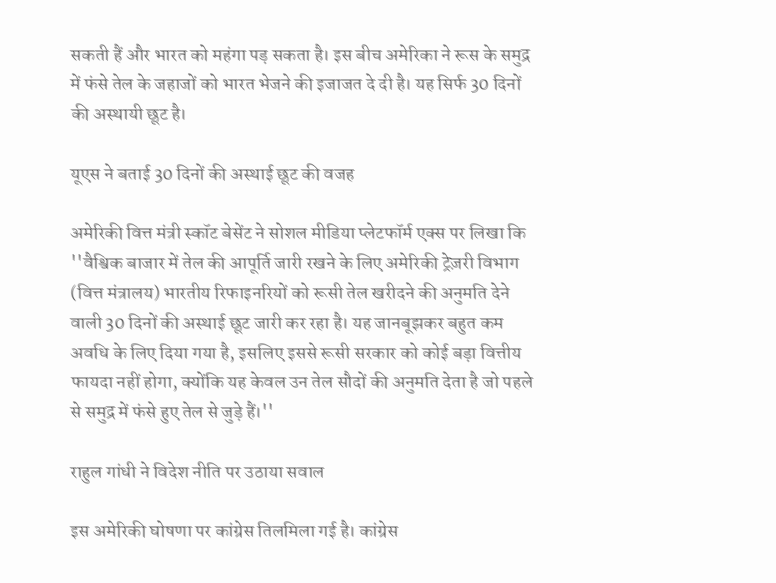सकती हैं और भारत को महंगा पड़ सकता है। इस बीच अमेरिका ने रूस के समुद्र में फंसे तेल के जहाजों को भारत भेजने की इजाजत दे दी है। यह सिर्फ 30 दिनों की अस्थायी छूट है।

यूएस ने बताई 30 दिनों की अस्थाई छूट की वजह

अमेरिकी वित्त मंत्री स्कॉट बेसेंट ने सोशल मीडिया प्लेटफॉर्म एक्स पर लिखा कि ''वैश्विक बाजार में तेल की आपूर्ति जारी रखने के लिए अमेरिकी ट्रेज़री विभाग (वित्त मंत्रालय) भारतीय रिफाइनरियों को रूसी तेल खरीदने की अनुमति देने वाली 30 दिनों की अस्थाई छूट जारी कर रहा है। यह जानबूझकर बहुत कम अवधि के लिए दिया गया है, इसलिए इससे रूसी सरकार को कोई बड़ा वित्तीय फायदा नहीं होगा, क्योंकि यह केवल उन तेल सौदों की अनुमति देता है जो पहले से समुद्र में फंसे हुए तेल से जुड़े हैं।''

राहुल गांधी ने विदेश नीति पर उठाया सवाल

इस अमेरिकी घोषणा पर कांग्रेस तिलमिला गई है। कांग्रेस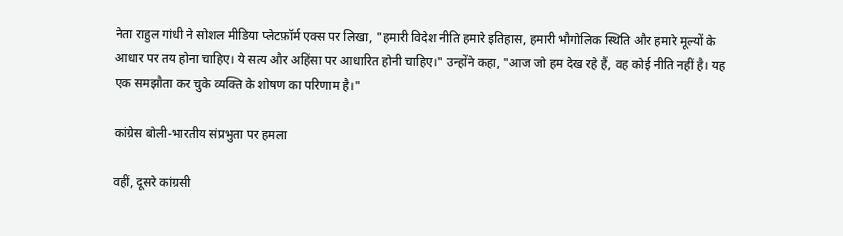नेता राहुल गांधी ने सोशल मीडिया प्लेटफ़ॉर्म एक्स पर लिखा, "हमारी विदेश नीति हमारे इतिहास, हमारी भौगोलिक स्थिति और हमारे मूल्यों के आधार पर तय होना चाहिए। ये सत्य और अहिंसा पर आधारित होनी चाहिए।" उन्होंने कहा, "आज जो हम देख रहे हैं, वह कोई नीति नहीं है। यह एक समझौता कर चुके व्यक्ति के शोषण का परिणाम है।"

कांग्रेस बोली-भारतीय संप्रभुता पर हमला

वहीं, दूसरे कांग्रसी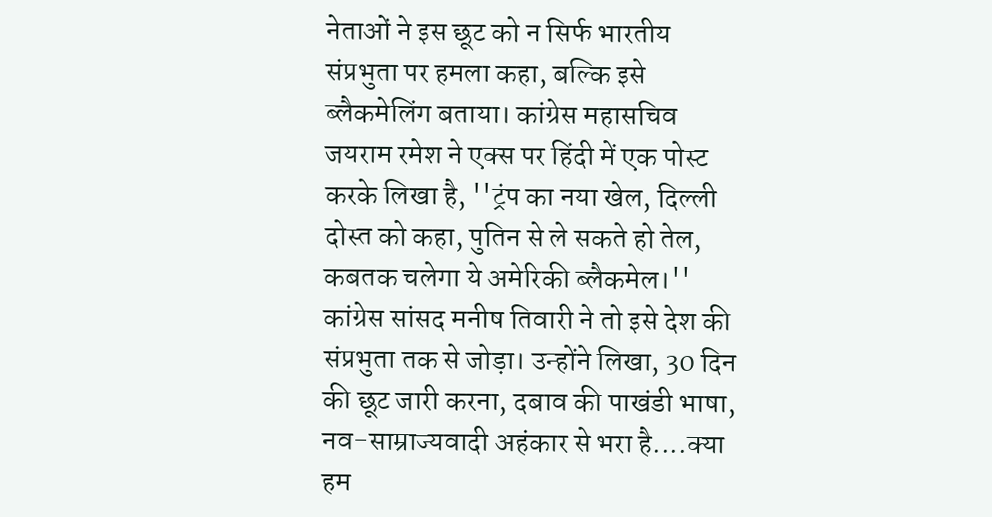नेताओं ने इस छूट को न सिर्फ भारतीय संप्रभुता पर हमला कहा, बल्कि इसे ब्लैकमेलिंग बताया। कांग्रेस महासचिव जयराम रमेश ने एक्स पर हिंदी में एक पोस्ट करके लिखा है, ''ट्रंप का नया खेल, दिल्ली दोस्त को कहा, पुतिन से ले सकते हो तेल, कबतक चलेगा ये अमेरिकी ब्लैकमेल।'' कांग्रेस सांसद मनीष तिवारी ने तो इसे देश की संप्रभुता तक से जोड़ा। उन्होंने लिखा, 30 दिन की छूट जारी करना, दबाव की पाखंडी भाषा, नव-साम्राज्यवादी अहंकार से भरा है....क्या हम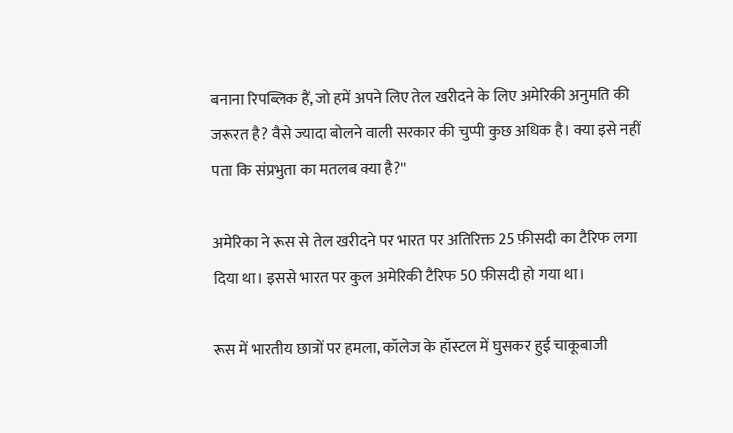बनाना रिपब्लिक हैं, जो हमें अपने लिए तेल खरीदने के लिए अमेरिकी अनुमति की जरूरत है? वैसे ज्यादा बोलने वाली सरकार की चुप्पी कुछ अधिक है। क्या इसे नहीं पता कि संप्रभुता का मतलब क्या है?''

अमेरिका ने रूस से तेल खरीदने पर भारत पर अतिरिक्त 25 फ़ीसदी का टैरिफ लगा दिया था। इससे भारत पर कुल अमेरिकी टैरिफ 50 फ़ीसदी हो गया था।

रूस में भारतीय छात्रों पर हमला, कॉलेज के हॉस्टल में घुसकर हुई चाकूबाजी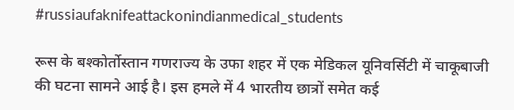#russiaufaknifeattackonindianmedical_students

रूस के बश्कोर्तोस्तान गणराज्य के उफा शहर में एक मेडिकल यूनिवर्सिटी में चाकूबाजी की घटना सामने आई है। इस हमले में 4 भारतीय छात्रों समेत कई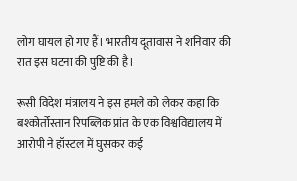लोग घायल हो गए हैं। भारतीय दूतावास ने शनिवार की रात इस घटना की पुष्टि की है।

रूसी विदेश मंत्रालय ने इस हमले को लेकर कहा कि बश्कोर्तोस्तान रिपब्लिक प्रांत के एक विश्वविद्यालय में आरोपी ने हॉस्टल में घुसकर कई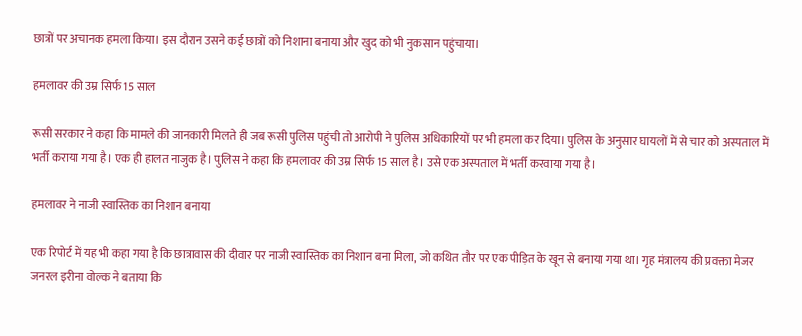छात्रों पर अचानक हमला किया। इस दौरान उसने कई छात्रों को निशाना बनाया और खुद को भी नुकसान पहुंचाया।

हमलावर की उम्र सिर्फ 15 साल

रूसी सरकार ने कहा कि मामले की जानकारी मिलते ही जब रूसी पुलिस पहुंची तो आरोपी ने पुलिस अधिकारियों पर भी हमला कर दिया। पुलिस के अनुसार घायलों में से चार को अस्पताल में भर्ती कराया गया है। एक ही हालत नाजुक है। पुलिस ने कहा कि हमलावर की उम्र सिर्फ 15 साल है। उसे एक अस्पताल में भर्ती करवाया गया है।

हमलावर ने नाजी स्वास्तिक का निशान बनाया

एक रिपोर्ट में यह भी कहा गया है कि छात्रावास की दीवार पर नाजी स्वास्तिक का निशान बना मिला, जो कथित तौर पर एक पीड़ित के खून से बनाया गया था। गृह मंत्रालय की प्रवक्ता मेजर जनरल इरीना वोल्क ने बताया कि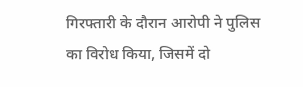गिरफ्तारी के दौरान आरोपी ने पुलिस का विरोध किया, जिसमें दो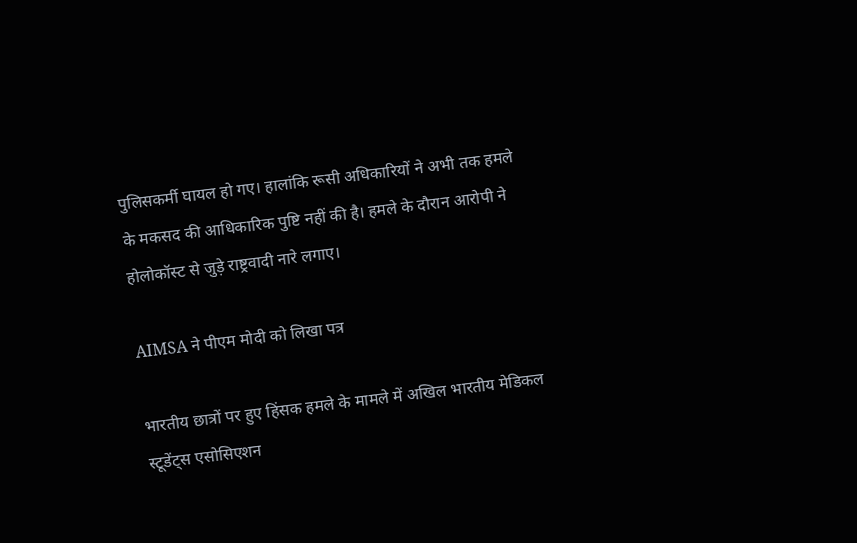पुलिसकर्मी घायल हो गए। हालांकि रूसी अधिकारियों ने अभी तक हमले के मकसद की आधिकारिक पुष्टि नहीं की है। हमले के दौरान आरोपी ने होलोकॉस्ट से जुड़े राष्ट्रवादी नारे लगाए।

AIMSA ने पीएम मोदी को लिखा पत्र

भारतीय छात्रों पर हुए हिंसक हमले के मामले में अखिल भारतीय मेडिकल स्टूडेंट्स एसोसिएशन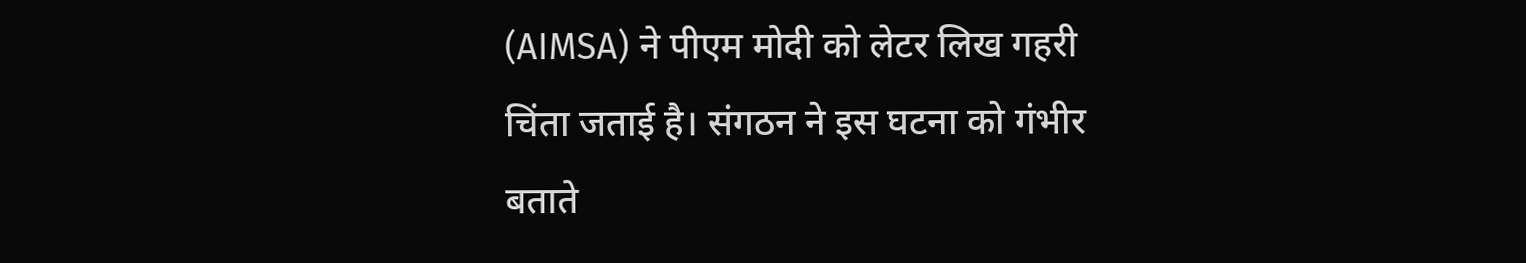(AIMSA) ने पीएम मोदी को लेटर लिख गहरी चिंता जताई है। संगठन ने इस घटना को गंभीर बताते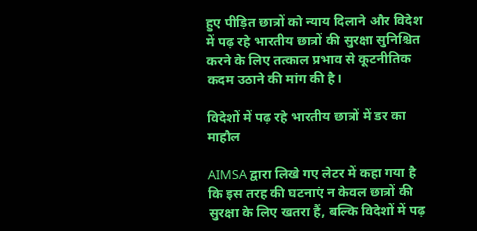हुए पीड़ित छात्रों को न्याय दिलाने और विदेश में पढ़ रहे भारतीय छात्रों की सुरक्षा सुनिश्चित करने के लिए तत्काल प्रभाव से कूटनीतिक कदम उठाने की मांग की है।

विदेशों में पढ़ रहे भारतीय छात्रों में डर का माहौल

AIMSA द्वारा लिखे गए लेटर में कहा गया है कि इस तरह की घटनाएं न केवल छात्रों की सुरक्षा के लिए खतरा हैं, बल्कि विदेशों में पढ़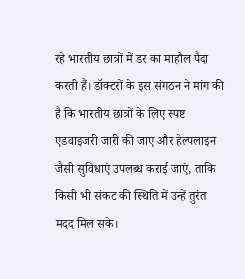रहे भारतीय छात्रों में डर का माहौल पैदा करती हैं। डॉक्टरों के इस संगठन ने मांग की है कि भारतीय छात्रों के लिए स्पष्ट एडवाइजरी जारी की जाए और हेल्पलाइन जैसी सुविधाएं उपलब्ध कराई जाएं, ताकि किसी भी संकट की स्थिति में उन्हें तुरंत मदद मिल सके।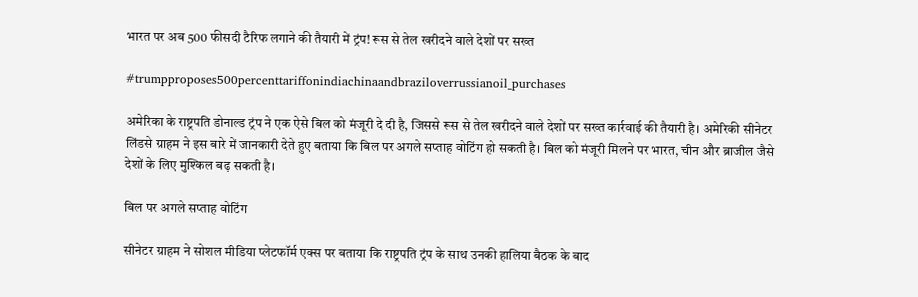भारत पर अब 500 फीसदी टैरिफ लगाने की तैयारी में ट्रंप! रूस से तेल खरीदने वाले देशों पर सख्त

#trumpproposes500percenttariffonindiachinaandbraziloverrussianoil_purchases

अमेरिका के राष्ट्रपति डोनाल्ड ट्रंप ने एक ऐसे बिल को मंजूरी दे दी है, जिससे रूस से तेल खरीदने वाले देशों पर सख्त कार्रवाई की तैयारी है। अमेरिकी सीनेटर लिंडसे ग्राहम ने इस बारे में जानकारी देते हुए बताया कि बिल पर अगले सप्ताह वोटिंग हो सकती है। बिल को मंजूरी मिलने पर भारत, चीन और ब्राजील जैसे देशों के लिए मुश्किल बढ़ सकती है।

बिल पर अगले सप्ताह वोटिंग

सीनेटर ग्राहम ने सोशल मीडिया प्लेटफॉर्म एक्स पर बताया कि राष्ट्रपति ट्रंप के साथ उनकी हालिया बैठक के बाद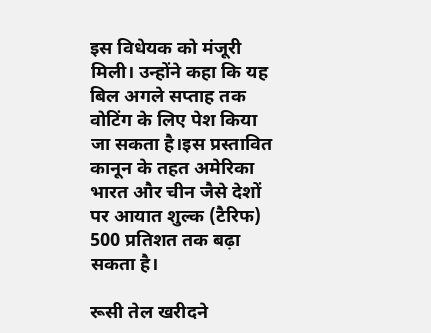इस विधेयक को मंजूरी मिली। उन्होंने कहा कि यह बिल अगले सप्ताह तक वोटिंग के लिए पेश किया जा सकता है।इस प्रस्तावित कानून के तहत अमेरिका भारत और चीन जैसे देशों पर आयात शुल्क (टैरिफ) 500 प्रतिशत तक बढ़ा सकता है।

रूसी तेल खरीदने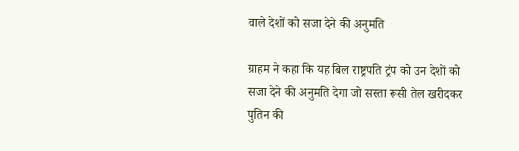वाले देशों को सजा देने की अनुमति

ग्राहम ने कहा कि यह बिल राष्ट्रपति ट्रंप को उन देशों को सजा देने की अनुमति देगा जो सस्ता रूसी तेल खरीदकर पुतिन की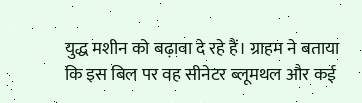युद्ध मशीन को बढ़ावा दे रहे हैं। ग्राहम ने बताया कि इस बिल पर वह सीनेटर ब्लूमथल और कई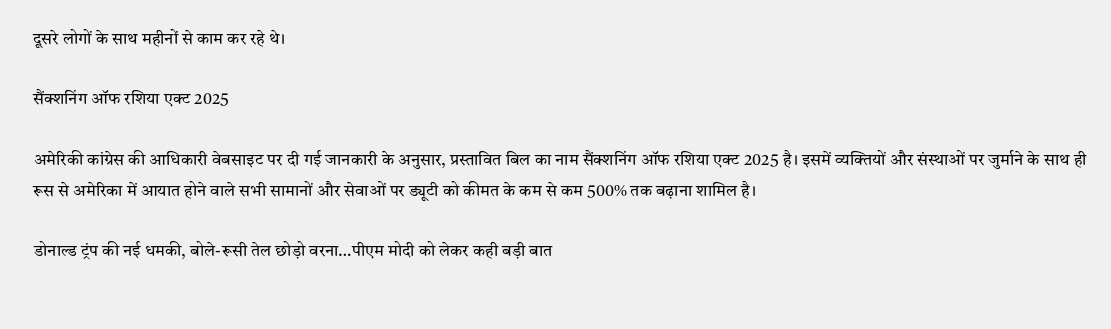दूसरे लोगों के साथ महीनों से काम कर रहे थे।

सैंक्शनिंग ऑफ रशिया एक्ट 2025

अमेरिकी कांग्रेस की आधिकारी वेबसाइट पर दी गई जानकारी के अनुसार, प्रस्तावित बिल का नाम सैंक्शनिंग ऑफ रशिया एक्ट 2025 है। इसमें व्यक्तियों और संस्थाओं पर जुर्माने के साथ ही रूस से अमेरिका में आयात होने वाले सभी सामानों और सेवाओं पर ड्यूटी को कीमत के कम से कम 500% तक बढ़ाना शामिल है।

डोनाल्ड ट्रंप की नई धमकी, बोले-रूसी तेल छोड़ो वरना…पीएम मोदी को लेकर कही बड़ी बात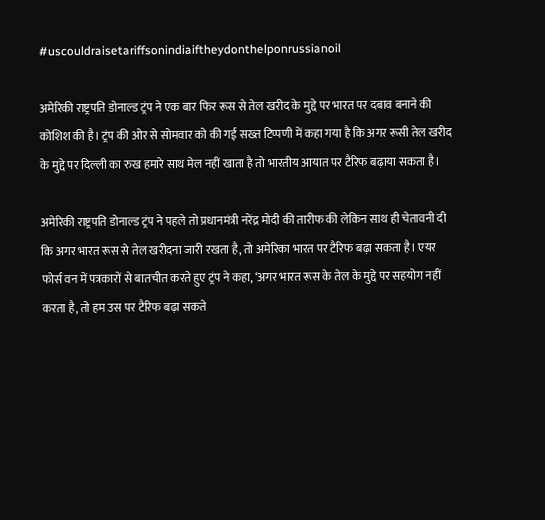#uscouldraisetariffsonindiaiftheydonthelponrussianoil

अमेरिकी राष्ट्रपति डोनाल्ड ट्रंप ने एक बार फिर रूस से तेल खरीद के मुद्दे पर भारत पर दबाव बनाने की कोशिश की है। ट्रंप की ओर से सोमवार को की गई सख्त टिप्पणी में कहा गया है कि अगर रूसी तेल खरीद के मुद्दे पर दिल्ली का रुख हमारे साथ मेल नहीं खाता है तो भारतीय आयात पर टैरिफ बढ़ाया सकता है।

अमेरिकी राष्ट्रपति डोनाल्ड ट्रंप ने पहले तो प्रधानमंत्री नरेंद्र मोदी की तारीफ की लेकिन साथ ही चेतावनी दी कि अगर भारत रूस से तेल खरीदना जारी रखता है, तो अमेरिका भारत पर टैरिफ बढ़ा सकता है। एयर फोर्स वन में पत्रकारों से बातचीत करते हुए ट्रंप ने कहा, ‘अगर भारत रूस के तेल के मुद्दे पर सहयोग नहीं करता है, तो हम उस पर टैरिफ बढ़ा सकते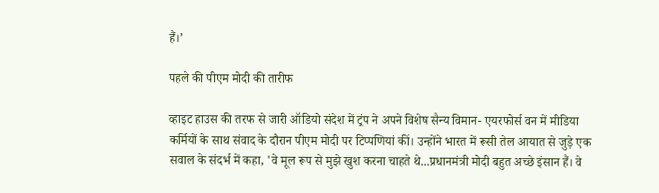हैं।’

पहले की पीएम मोदी की तारीफ

व्हाइट हाउस की तरफ से जारी ऑडियो संदेश में ट्रंप ने अपने विशेष सैन्य विमान- एयरफोर्स वन में मीडिया कर्मियों के साथ संवाद के दौरान पीएम मोदी पर टिप्पणियां कीं। उन्होंने भारत में रूसी तेल आयात से जुड़े एक सवाल के संदर्भ में कहा, 'वे मूल रूप से मुझे खुश करना चाहते थे...प्रधानमंत्री मोदी बहुत अच्छे इंसान हैं। वे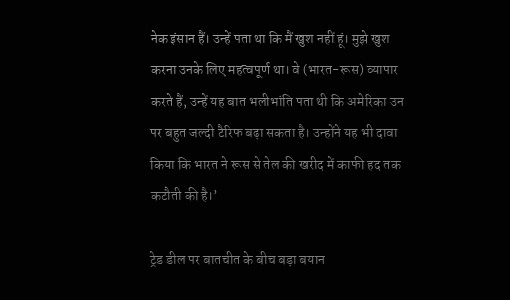नेक इंसान हैं। उन्हें पता था कि मैं खुश नहीं हूं। मुझे खुश करना उनके लिए महत्वपूर्ण था। वे (भारत-रूस) व्यापार करते हैं, उन्हें यह बात भलीभांति पता थी कि अमेरिका उन पर बहुत जल्दी टैरिफ बढ़ा सकता है। उन्होंने यह भी दावा किया कि भारत ने रूस से तेल की खरीद में काफी हद तक कटौती की है।’

ट्रेड डील पर बातचीत के बीच बड़ा बयान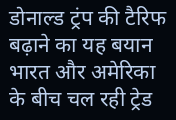डोनाल्ड ट्रंप की टैरिफ बढ़ाने का यह बयान भारत और अमेरिका के बीच चल रही ट्रेड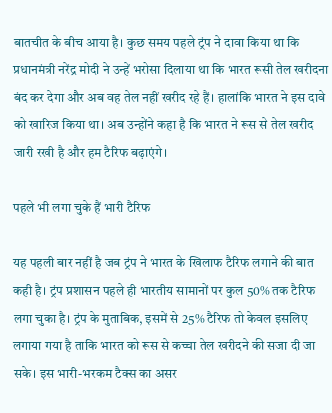बातचीत के बीच आया है। कुछ समय पहले ट्रंप ने दावा किया था कि प्रधानमंत्री नरेंद्र मोदी ने उन्हें भरोसा दिलाया था कि भारत रूसी तेल खरीदना बंद कर देगा और अब वह तेल नहीं खरीद रहे हैं। हालांकि भारत ने इस दावे को खारिज किया था। अब उन्होंने कहा है कि भारत ने रूस से तेल खरीद जारी रखी है और हम टैरिफ बढ़ाएंगे।

पहले भी लगा चुके हैं भारी टैरिफ

यह पहली बार नहीं है जब ट्रंप ने भारत के खिलाफ टैरिफ लगाने की बात कही है। ट्रंप प्रशासन पहले ही भारतीय सामानों पर कुल 50% तक टैरिफ लगा चुका है। ट्रंप के मुताबिक, इसमें से 25% टैरिफ तो केवल इसलिए लगाया गया है ताकि भारत को रूस से कच्चा तेल खरीदने की सजा दी जा सके। इस भारी-भरकम टैक्स का असर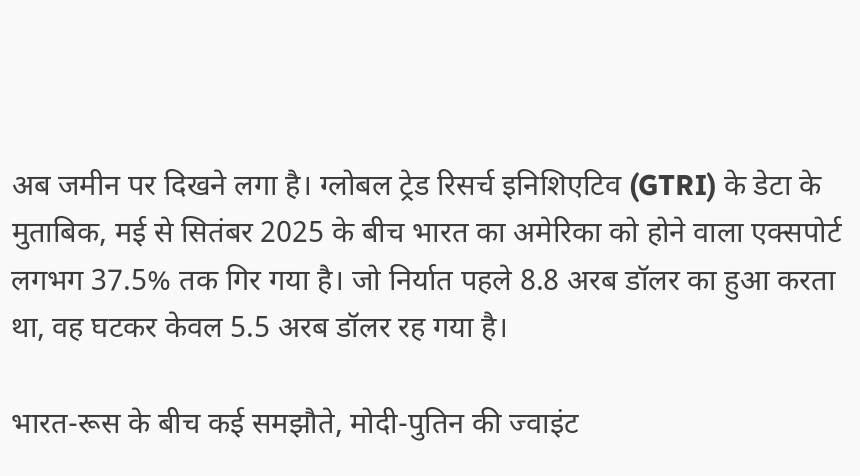अब जमीन पर दिखने लगा है। ग्लोबल ट्रेड रिसर्च इनिशिएटिव (GTRI) के डेटा के मुताबिक, मई से सितंबर 2025 के बीच भारत का अमेरिका को होने वाला एक्सपोर्ट लगभग 37.5% तक गिर गया है। जो निर्यात पहले 8.8 अरब डॉलर का हुआ करता था, वह घटकर केवल 5.5 अरब डॉलर रह गया है।

भारत-रूस के बीच कई समझौते, मोदी-पुतिन की ज्वाइंट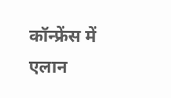कॉन्फ्रेंस में एलान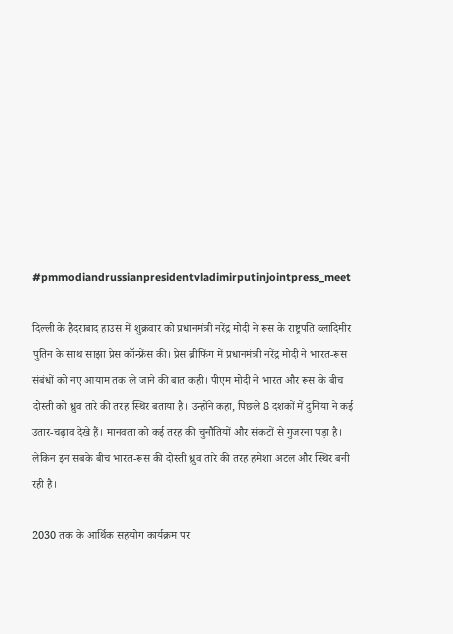#pmmodiandrussianpresidentvladimirputinjointpress_meet

दिल्ली के हैदराबाद हाउस में शुक्रवार को प्रधानमंत्री नरेंद्र मोदी ने रूस के राष्ट्रपति व्लादिमीर पुतिन के साथ साझा प्रेस कॉन्फ्रेंस की। प्रेस ब्रीफिंग में प्रधानमंत्री नरेंद्र मोदी ने भारत-रूस संबंधों को नए आयाम तक ले जाने की बात कही। पीएम मोदी ने भारत और रूस के बीच दोस्ती को ध्रुव तारे की तरह स्थिर बताया है। उन्होंने कहा, पिछले 8 दशकों में दुनिया ने कई उतार-चढ़ाव देखे हैं। मानवता को कई तरह की चुनौतियों और संकटों से गुजरना पड़ा है। लेकिन इन सबके बीच भारत-रूस की दोस्ती ध्रुव तारे की तरह हमेशा अटल और स्थिर बनी रही है।

2030 तक के आर्थिक सहयोग कार्यक्रम पर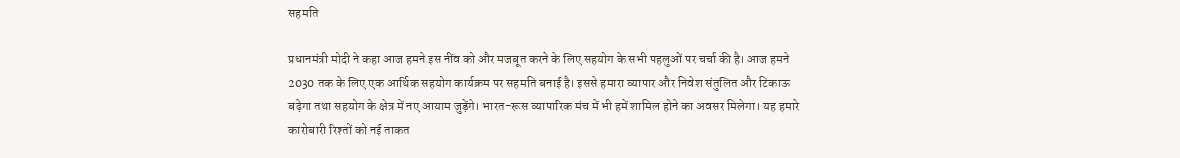सहमति

प्रधानमंत्री मोदी ने कहा आज हमने इस नींव को और मजबूत करने के लिए सहयोग के सभी पहलुओं पर चर्चा की है। आज हमने 2030 तक के लिए एक आर्थिक सहयोग कार्यक्रम पर सहमति बनाई है। इससे हमारा व्यापार और निवेश संतुलित और टिकाऊ बढ़ेगा तथा सहयोग के क्षेत्र में नए आयाम जुड़ेंगे। भारत-रूस व्यापारिक मंच में भी हमें शामिल होने का अवसर मिलेगा। यह हमारे कारोबारी रिश्तों को नई ताकत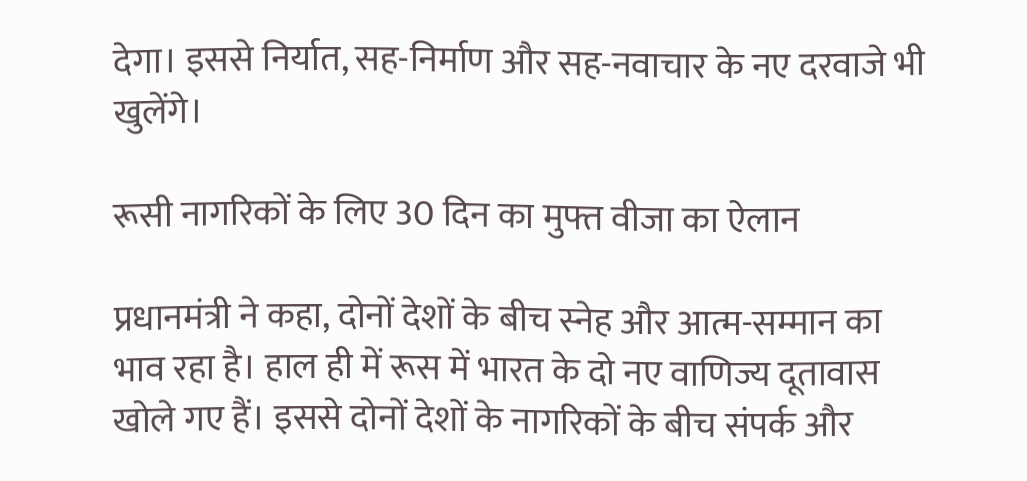देगा। इससे निर्यात, सह-निर्माण और सह-नवाचार के नए दरवाजे भी खुलेंगे।

रूसी नागरिकों के लिए 30 दिन का मुफ्त वीजा का ऐलान

प्रधानमंत्री ने कहा, दोनों देशों के बीच स्नेह और आत्म-सम्मान का भाव रहा है। हाल ही में रूस में भारत के दो नए वाणिज्य दूतावास खोले गए हैं। इससे दोनों देशों के नागरिकों के बीच संपर्क और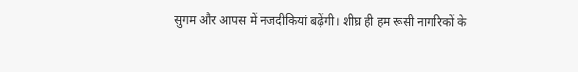सुगम और आपस में नजदीकियां बढ़ेंगी। शीघ्र ही हम रूसी नागरिकों के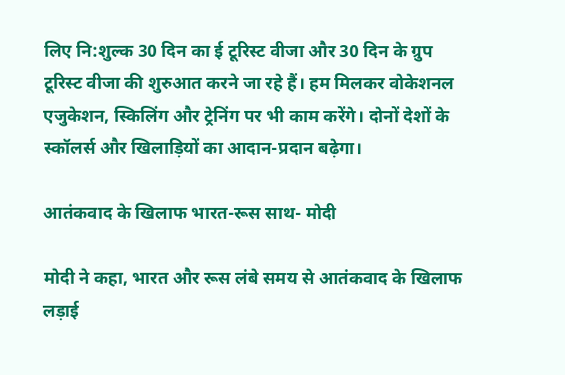लिए नि:शुल्क 30 दिन का ई टूरिस्ट वीजा और 30 दिन के ग्रुप टूरिस्ट वीजा की शुरुआत करने जा रहे हैं। हम मिलकर वोकेशनल एजुकेशन, स्किलिंग और ट्रेनिंग पर भी काम करेंगे। दोनों देशों के स्कॉलर्स और खिलाड़ियों का आदान-प्रदान बढ़ेगा।

आतंकवाद के खिलाफ भारत-रूस साथ- मोदी

मोदी ने कहा, भारत और रूस लंबे समय से आतंकवाद के खिलाफ लड़ाई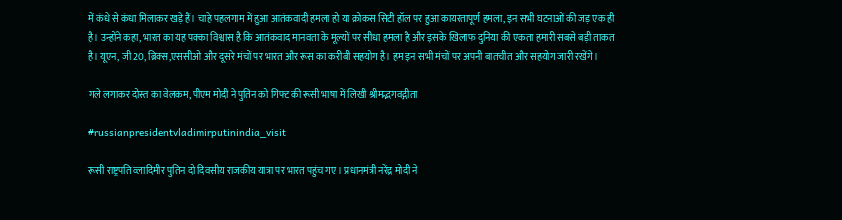में कंधे से कंधा मिलाकर खड़े हैं। चाहे पहलगाम में हुआ आतंकवादी हमला हो या क्रोकस सिटी हॉल पर हुआ कायरतापूर्ण हमला, इन सभी घटनाओं की जड़ एक ही है। उन्होंने कहा, भारत का यह पक्का विश्वास है कि आतंकवाद मानवता के मूल्यों पर सीधा हमला है और इसके खिलाफ दुनिया की एकता हमारी सबसे बड़ी ताकत है। यूएन, जी20, ब्रिक्स,एससीओ और दूसरे मंचों पर भारत और रूस का करीबी सहयोग है। हम इन सभी मंचों पर अपनी बातचीत और सहयोग जारी रखेंगे।

गले लगाकर दोस्त का वेलकम, पीएम मोदी ने पुतिन को गिफ्ट की रूसी भाषा में लिखी श्रीमद्भगवद्गीता

#russianpresidentvladimirputinindia_visit

रूसी राष्ट्रपति व्लादिमीर पुतिन दो दिवसीय राजकीय यात्रा पर भारत पहुंच गए। प्रधानमंत्री नरेंद्र मोदी ने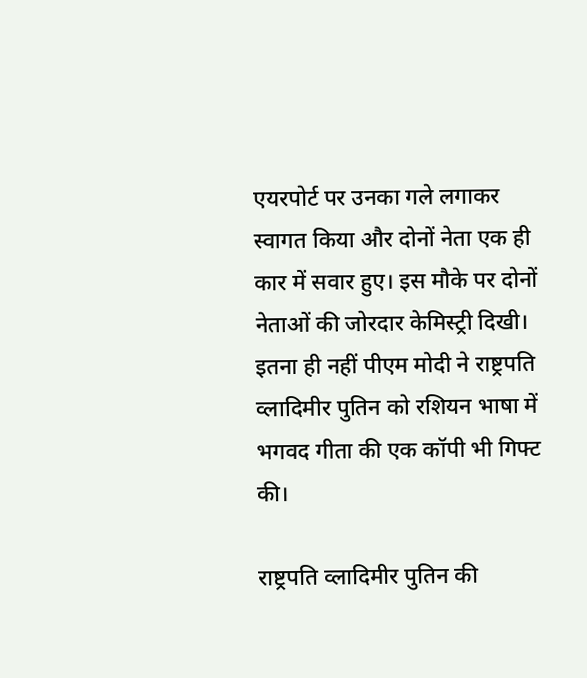एयरपोर्ट पर उनका गले लगाकर स्वागत किया और दोनों नेता एक ही कार में सवार हुए। इस मौके पर दोनों नेताओं की जोरदार केमिस्ट्री दिखी। इतना ही नहीं पीएम मोदी ने राष्ट्रपति व्लादिमीर पुतिन को रशियन भाषा में भगवद गीता की एक कॉपी भी गिफ्ट की।

राष्ट्रपति व्लादिमीर पुतिन की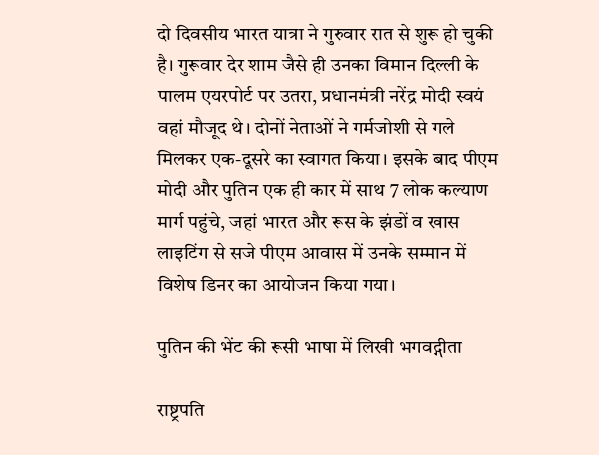दो दिवसीय भारत यात्रा ने गुरुवार रात से शुरू हो चुकी है। गुरूवार देर शाम जैसे ही उनका विमान दिल्ली के पालम एयरपोर्ट पर उतरा, प्रधानमंत्री नरेंद्र मोदी स्वयं वहां मौजूद थे। दोनों नेताओं ने गर्मजोशी से गले मिलकर एक-दूसरे का स्वागत किया। इसके बाद पीएम मोदी और पुतिन एक ही कार में साथ 7 लोक कल्याण मार्ग पहुंचे, जहां भारत और रूस के झंडों व खास लाइटिंग से सजे पीएम आवास में उनके सम्मान में विशेष डिनर का आयोजन किया गया।

पुतिन की भेंट की रूसी भाषा में लिखी भगवद्गीता

राष्ट्रपति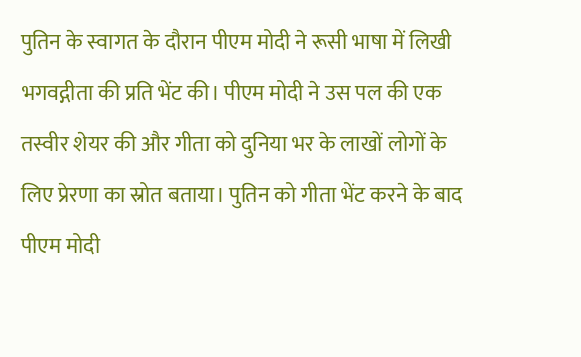पुतिन के स्वागत के दौरान पीएम मोदी ने रूसी भाषा में लिखी भगवद्गीता की प्रति भेंट की। पीएम मोदी ने उस पल की एक तस्वीर शेयर की और गीता को दुनिया भर के लाखों लोगों के लिए प्रेरणा का स्रोत बताया। पुतिन को गीता भेंट करने के बाद पीएम मोदी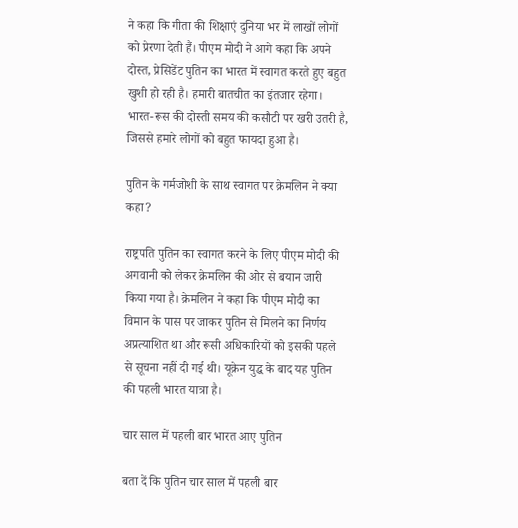ने कहा कि गीता की शिक्षाएं दुनिया भर में लाखों लोगों को प्रेरणा देती हैं। पीएम मोदी ने आगे कहा कि अपने दोस्त, प्रेसिडेंट पुतिन का भारत में स्वागत करते हुए बहुत खुशी हो रही है। हमारी बातचीत का इंतजार रहेगा। भारत-रूस की दोस्ती समय की कसौटी पर खरी उतरी है, जिससे हमारे लोगों को बहुत फायदा हुआ है।

पुतिन के गर्मजोशी के साथ स्वागत पर क्रेमलिन ने क्या कहा?

राष्ट्रपति पुतिन का स्वागत करने के लिए पीएम मोदी की अगवानी को लेकर क्रेमलिन की ओर से बयान जारी किया गया है। क्रेमलिन ने कहा कि पीएम मोदी का विमान के पास पर जाकर पुतिन से मिलने का निर्णय अप्रत्याशित था और रूसी अधिकारियों को इसकी पहले से सूचना नहीं दी गई थी। यूक्रेन युद्ध के बाद यह पुतिन की पहली भारत यात्रा है।

चार साल में पहली बार भारत आए पुतिन

बता दें कि पुतिन चार साल में पहली बार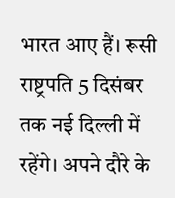भारत आए हैं। रूसी राष्ट्रपति 5 दिसंबर तक नई दिल्ली में रहेंगे। अपने दौरे के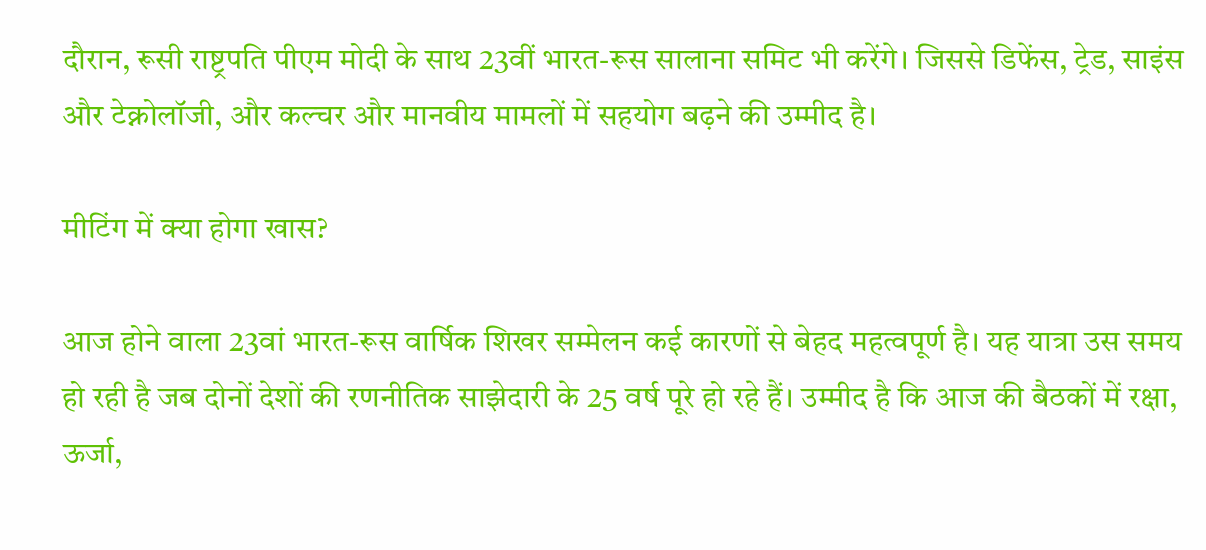दौरान, रूसी राष्ट्रपति पीएम मोदी के साथ 23वीं भारत-रूस सालाना समिट भी करेंगे। जिससे डिफेंस, ट्रेड, साइंस और टेक्नोलॉजी, और कल्चर और मानवीय मामलों में सहयोग बढ़ने की उम्मीद है।

मीटिंग में क्या होगा खास?

आज होने वाला 23वां भारत-रूस वार्षिक शिखर सम्मेलन कई कारणों से बेहद महत्वपूर्ण है। यह यात्रा उस समय हो रही है जब दोनों देशों की रणनीतिक साझेदारी के 25 वर्ष पूरे हो रहे हैं। उम्मीद है कि आज की बैठकों में रक्षा, ऊर्जा,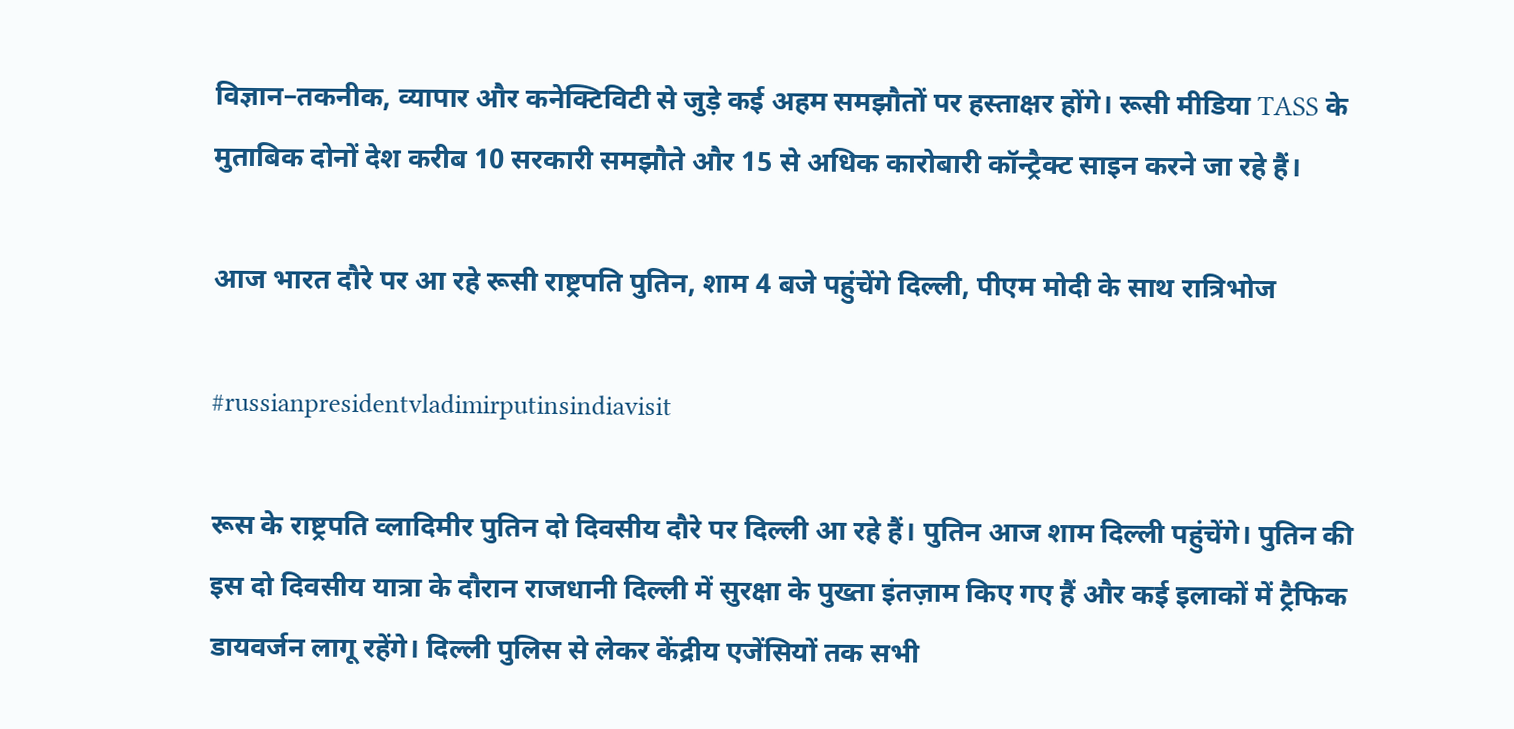विज्ञान–तकनीक, व्यापार और कनेक्टिविटी से जुड़े कई अहम समझौतों पर हस्ताक्षर होंगे। रूसी मीडिया TASS के मुताबिक दोनों देश करीब 10 सरकारी समझौते और 15 से अधिक कारोबारी कॉन्ट्रैक्ट साइन करने जा रहे हैं।

आज भारत दौरे पर आ रहे रूसी राष्ट्रपति पुतिन, शाम 4 बजे पहुंचेंगे दिल्ली, पीएम मोदी के साथ रात्रिभोज

#russianpresidentvladimirputinsindiavisit

रूस के राष्ट्रपति व्लादिमीर पुतिन दो दिवसीय दौरे पर दिल्ली आ रहे हैं। पुतिन आज शाम दिल्ली पहुंचेंगे। पुतिन की इस दो दिवसीय यात्रा के दौरान राजधानी दिल्ली में सुरक्षा के पुख्ता इंतज़ाम किए गए हैं और कई इलाकों में ट्रैफिक डायवर्जन लागू रहेंगे। दिल्ली पुलिस से लेकर केंद्रीय एजेंसियों तक सभी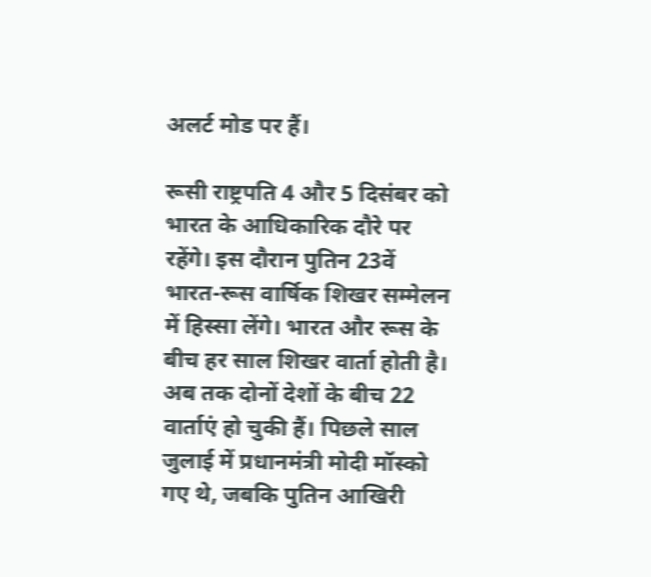अलर्ट मोड पर हैं।

रूसी राष्ट्रपति 4 और 5 दिसंबर को भारत के आधिकारिक दौरे पर रहेंगे। इस दौरान पुतिन 23वें भारत-रूस वार्षिक शिखर सम्मेलन में हिस्सा लेंगे। भारत और रूस के बीच हर साल शिखर वार्ता होती है। अब तक दोनों देशों के बीच 22 वार्ताएं हो चुकी हैं। पिछले साल जुलाई में प्रधानमंत्री मोदी मॉस्को गए थे, जबकि पुतिन आखिरी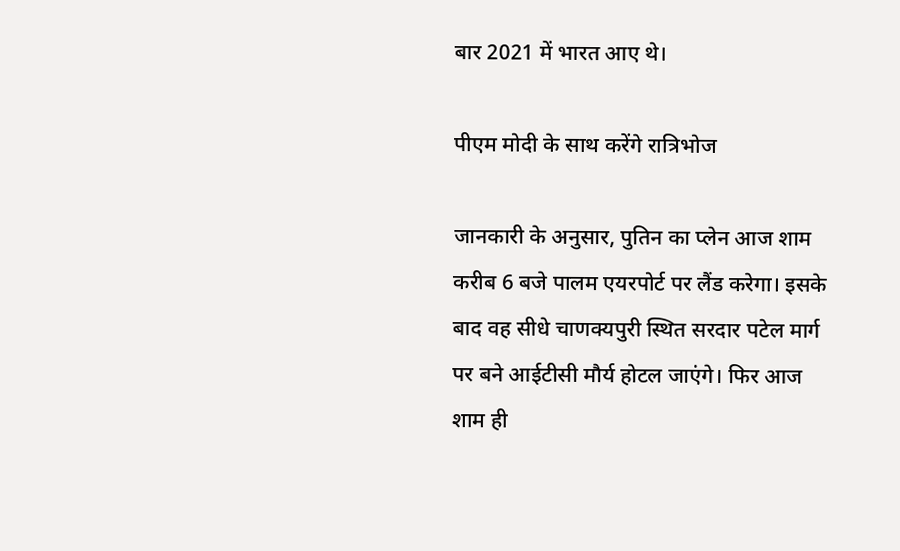बार 2021 में भारत आए थे।

पीएम मोदी के साथ करेंगे रात्रिभोज

जानकारी के अनुसार, पुतिन का प्लेन आज शाम करीब 6 बजे पालम एयरपोर्ट पर लैंड करेगा। इसके बाद वह सीधे चाणक्यपुरी स्थित सरदार पटेल मार्ग पर बने आईटीसी मौर्य होटल जाएंगे। फिर आज शाम ही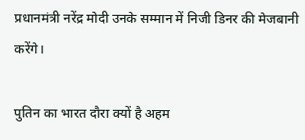प्रधानमंत्री नरेंद्र मोदी उनके सम्मान में निजी डिनर की मेजबानी करेंगे।

पुतिन का भारत दौरा क्यों है अहम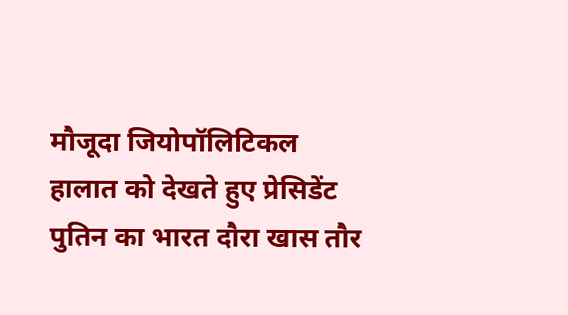मौजूदा जियोपॉलिटिकल हालात को देखते हुए प्रेसिडेंट पुतिन का भारत दौरा खास तौर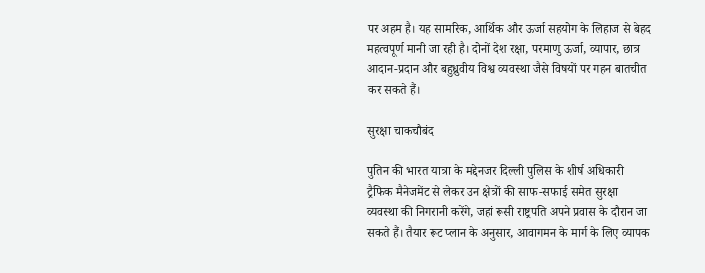पर अहम है। यह सामरिक, आर्थिक और ऊर्जा सहयोग के लिहाज से बेहद महत्वपूर्ण मानी जा रही है। दोनों देश रक्षा, परमाणु ऊर्जा, व्यापार, छात्र आदान-प्रदान और बहुध्रुवीय विश्व व्यवस्था जैसे विषयों पर गहन बातचीत कर सकते हैं।

सुरक्षा चाकचौबंद

पुतिन की भारत यात्रा के मद्देनजर दिल्ली पुलिस के शीर्ष अधिकारी ट्रैफिक मैनेजमेंट से लेकर उन क्षेत्रों की साफ-सफाई समेत सुरक्षा व्यवस्था की निगरानी करेंगे, जहां रूसी राष्ट्रपति अपने प्रवास के दौरान जा सकते हैं। तैयार रूट प्लान के अनुसार, आवागमन के मार्ग के लिए व्यापक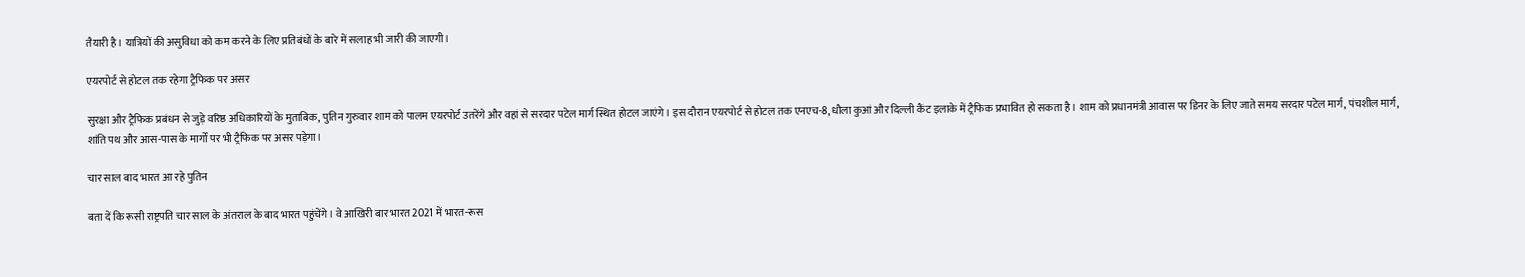तैयारी है। यात्रियों की असुविधा को कम करने के लिए प्रतिबंधों के बारे में सलाह भी जारी की जाएगी।

एयरपोर्ट से होटल तक रहेगा ट्रैफिक पर असर

सुरक्षा और ट्रैफिक प्रबंधन से जुड़े वरिष्ठ अधिकारियों के मुताबिक, पुतिन गुरुवार शाम को पालम एयरपोर्ट उतरेंगे और वहां से सरदार पटेल मार्ग स्थित होटल जाएंगे। इस दौरान एयरपोर्ट से होटल तक एनएच-8, धौला कुआं और दिल्ली कैंट इलाके में ट्रैफिक प्रभावित हो सकता है। शाम को प्रधानमंत्री आवास पर डिनर के लिए जाते समय सरदार पटेल मार्ग, पंचशील मार्ग, शांति पथ और आस-पास के मार्गों पर भी ट्रैफिक पर असर पड़ेगा।

चार साल बाद भारत आ रहे पुतिन

बता दें कि रूसी राष्ट्रपति चार साल के अंतराल के बाद भारत पहुंचेंगे। वे आखिरी बार भारत 2021 में भारत-रूस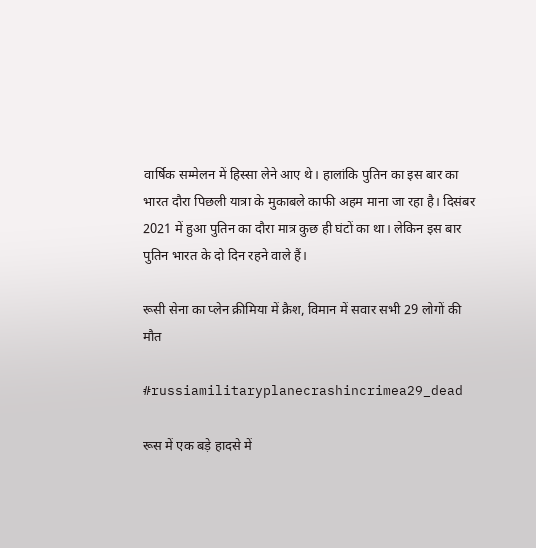वार्षिक सम्मेलन में हिस्सा लेने आए थे। हालांकि पुतिन का इस बार का भारत दौरा पिछली यात्रा के मुकाबले काफी अहम माना जा रहा है। दिसंबर 2021 में हुआ पुतिन का दौरा मात्र कुछ ही घंटों का था। लेकिन इस बार पुतिन भारत के दो दिन रहने वाले हैं।

रूसी सेना का प्लेन क्रीमिया में क्रैश, विमान में सवार सभी 29 लोगों की मौत

#russiamilitaryplanecrashincrimea29_dead

रूस में एक बड़े हादसे में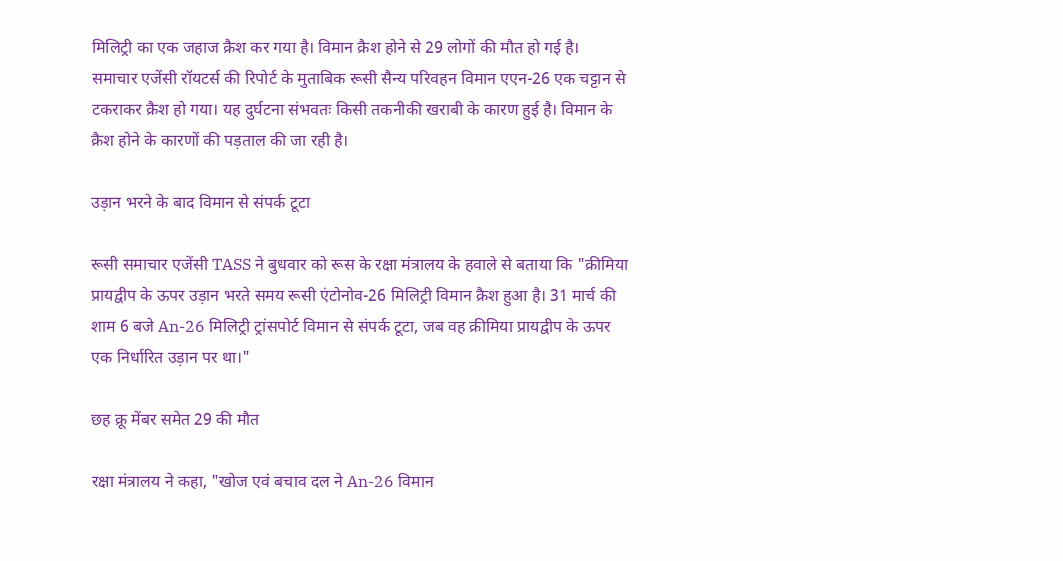मिलिट्री का एक जहाज क्रैश कर गया है। विमान क्रैश होने से 29 लोगों की मौत हो गई है। समाचार एजेंसी रॉयटर्स की रिपोर्ट के मुताबिक रूसी सैन्य परिवहन विमान एएन-26 एक चट्टान से टकराकर क्रैश हो गया। यह दुर्घटना संभवतः किसी तकनीकी खराबी के कारण हुई है। विमान के क्रैश होने के कारणों की पड़ताल की जा रही है।

उड़ान भरने के बाद विमान से संपर्क टूटा

रूसी समाचार एजेंसी TASS ने बुधवार को रूस के रक्षा मंत्रालय के हवाले से बताया कि "क्रीमिया प्रायद्वीप के ऊपर उड़ान भरते समय रूसी एंटोनोव-26 मिलिट्री विमान क्रैश हुआ है। 31 मार्च की शाम 6 बजे An-26 मिलिट्री ट्रांसपोर्ट विमान से संपर्क टूटा, जब वह क्रीमिया प्रायद्वीप के ऊपर एक निर्धारित उड़ान पर था।"

छह क्रू मेंबर समेत 29 की मौत

रक्षा मंत्रालय ने कहा, "खोज एवं बचाव दल ने An-26 विमान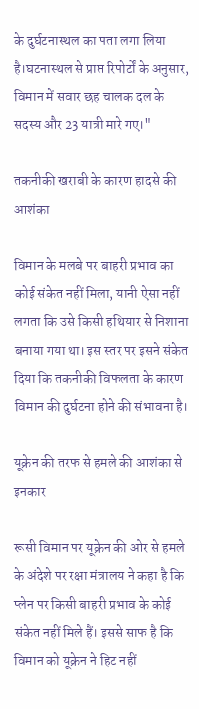के दुर्घटनास्थल का पता लगा लिया है।घटनास्थल से प्राप्त रिपोर्टों के अनुसार, विमान में सवार छह चालक दल के सदस्य और 23 यात्री मारे गए।"

तकनीकी खराबी के कारण हादसे की आशंका

विमान के मलबे पर बाहरी प्रभाव का कोई संकेत नहीं मिला, यानी ऐसा नहीं लगता कि उसे किसी हथियार से निशाना बनाया गया था। इस स्तर पर इसने संकेत दिया कि तकनीकी विफलता के कारण विमान की दुर्घटना होने की संभावना है।

यूक्रेन की तरफ से हमले की आशंका से इनकार

रूसी विमान पर यूक्रेन की ओर से हमले के अंदेशे पर रक्षा मंत्रालय ने कहा है कि प्लेन पर किसी बाहरी प्रभाव के कोई संकेत नहीं मिले हैं। इससे साफ है कि विमान को यूक्रेन ने हिट नहीं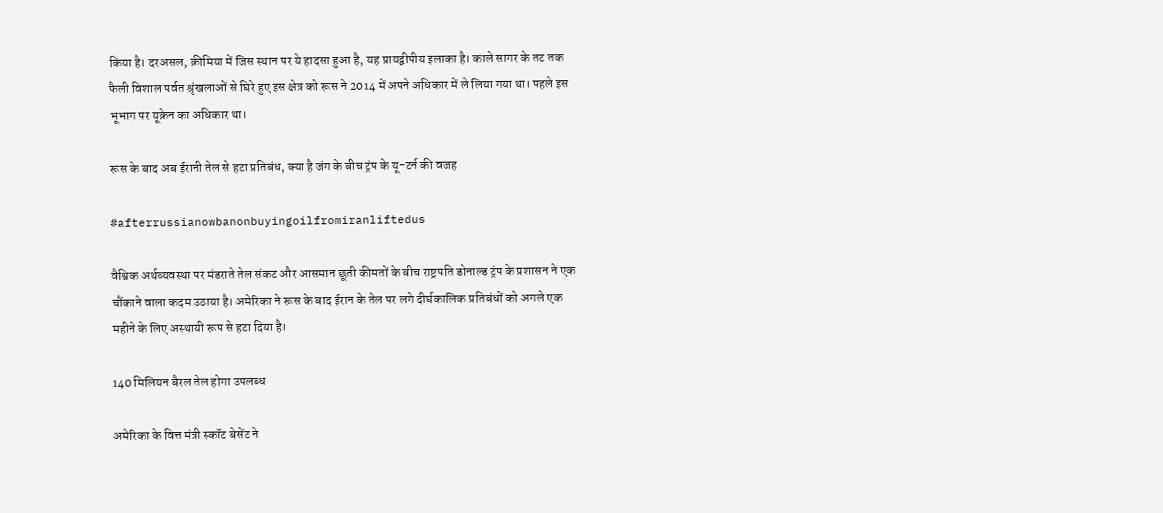किया है। दरअसल, क्रीमिया में जिस स्थान पर ये हादसा हुआ है, यह प्रायद्वीपीय इलाका है। काले सागर के तट तक फैली विशाल पर्वत श्रृंखलाओं से घिरे हुए इस क्षेत्र को रूस ने 2014 में अपने अधिकार में ले लिया गया था। पहले इस भूभाग पर यूक्रेन का अधिकार था।

रूस के बाद अब ईरानी तेल से हटा प्रतिबंध, क्या है जंग के बीच ट्रंप के यू-टर्न की वजह

#afterrussianowbanonbuyingoilfromiranliftedus

वैश्विक अर्थव्यवस्था पर मंडराते तेल संकट और आसमान छूती कीमतों के बीच राष्ट्रपति डोनाल्ड ट्रंप के प्रशासन ने एक चौंकाने वाला कदम उठाया है। अमेरिका ने रूस के बाद ईरान के तेल पर लगे दीर्घकालिक प्रतिबंधों को अगले एक महीने के लिए अस्थायी रूप से हटा दिया है।

140 मिलियन बैरल तेल होगा उपलब्ध

अमेरिका के वित्त मंत्री स्कॉट बेसेंट ने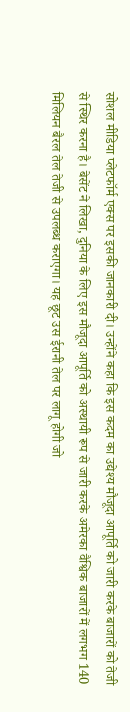सोशल मीडिया प्लेटफॉर्म एक्स पर इसकी जानकारी दी। उन्होंने कहा कि इस कदम का उद्येश्य मौजूदा आपूर्ति को जारी करके बाजारों को तेजी से स्थिर करना है। बेसेंट ने लिखा, दुनिया के लिए इस मौजूदा आपूर्ति को अस्थायी रूप से जारी करके अमेरका वैश्विक बाजारों में लगभग 140 मिलियन बैरल तेल तेजी से उपलब्ध कराएगा। यह छूट उस ईरानी तेल पर लागू होगी जो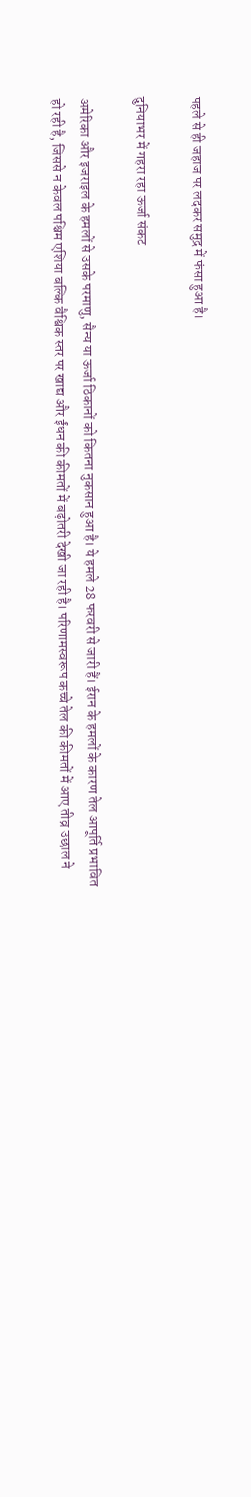पहले से ही जहाज पर लदकर समुद्र में फंसा हुआ है।

दुनियाभर में गहरा रहा ऊर्जा संकट

अमेरिका और इजराइल के हमलों से उसके परमाणु, सैन्य या ऊर्जा ठिकानों को कितना नुकसान हुआ है। ये हमले 28 फरवरी से जारी हैं। ईरान के हमलों के कारण तेल आपूर्ति प्रभावित हो रही है, जिससे न केवल पश्चिम एशिया बल्कि वैश्विक स्तर पर खाद्य और ईंधन की कीमतों में बढ़ोतरी देखी जा रही है। परिणामस्वरूप कच्चे तेल की कीमतों में आए तीव्र उछाल ने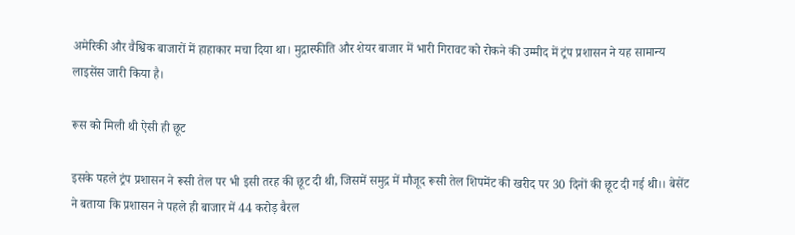अमेरिकी और वैश्विक बाजारों में हाहाकार मचा दिया था। मुद्रास्फीति और शेयर बाजार में भारी गिरावट को रोकने की उम्मीद में ट्रंप प्रशासन ने यह सामान्य लाइसेंस जारी किया है।

रूस को मिली थी ऐसी ही छूट

इसके पहले ट्रंप प्रशासन ने रूसी तेल पर भी इसी तरह की छूट दी थी, जिसमें समुद्र में मौजूद रूसी तेल शिपमेंट की खरीद पर 30 दिनों की छूट दी गई थी।। बेसेंट ने बताया कि प्रशासन ने पहले ही बाजार में 44 करोड़ बैरल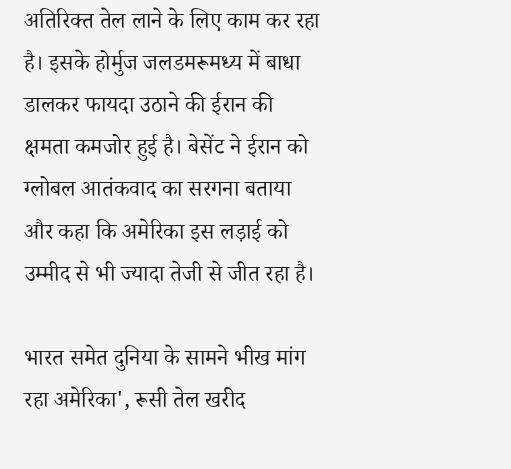अतिरिक्त तेल लाने के लिए काम कर रहा है। इसके होर्मुज जलडमरूमध्य में बाधा डालकर फायदा उठाने की ईरान की क्षमता कमजोर हुई है। बेसेंट ने ईरान को ग्लोबल आतंकवाद का सरगना बताया और कहा कि अमेरिका इस लड़ाई को उम्मीद से भी ज्यादा तेजी से जीत रहा है।

भारत समेत दुनिया के सामने भीख मांग रहा अमेरिका', रूसी तेल खरीद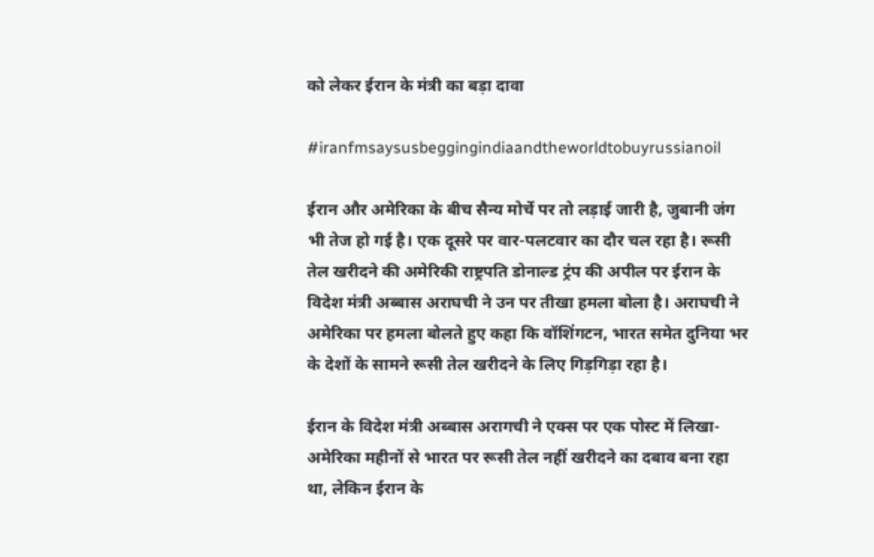को लेकर ईरान के मंत्री का बड़ा दावा

#iranfmsaysusbeggingindiaandtheworldtobuyrussianoil

ईरान और अमेरिका के बीच सैन्य मोर्चे पर तो लड़ाई जारी है, जुबानी जंग भी तेज हो गई है। एक दूसरे पर वार-पलटवार का दौर चल रहा है। रूसी तेल खरीदने की अमेरिकी राष्ट्रपति डोनाल्ड ट्रंप की अपील पर ईरान के विदेश मंत्री अब्बास अराघची ने उन पर तीखा हमला बोला है। अराघची ने अमेरिका पर हमला बोलते हुए कहा कि वॉशिंगटन, भारत समेत दुनिया भर के देशों के सामने रूसी तेल खरीदने के लिए गिड़गिड़ा रहा है।

ईरान के विदेश मंत्री अब्बास अरागची ने एक्स पर एक पोस्ट में लिखा- अमेरिका महीनों से भारत पर रूसी तेल नहीं खरीदने का दबाव बना रहा था, लेकिन ईरान के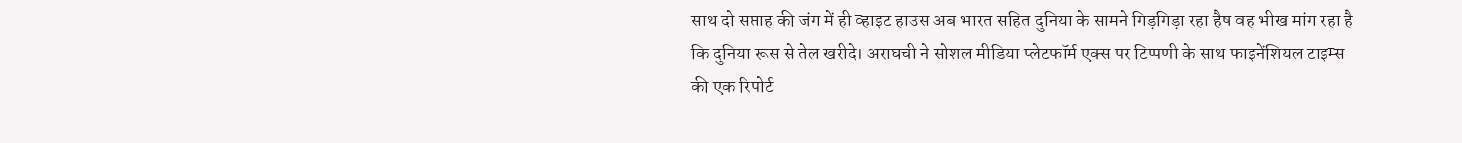साथ दो सप्ताह की जंग में ही व्हाइट हाउस अब भारत सहित दुनिया के सामने गिड़गिड़ा रहा हैष वह भीख मांग रहा है कि दुनिया रूस से तेल खरीदे। अराघची ने सोशल मीडिया प्लेटफॉर्म एक्स पर टिप्पणी के साथ फाइनेंशियल टाइम्स की एक रिपोर्ट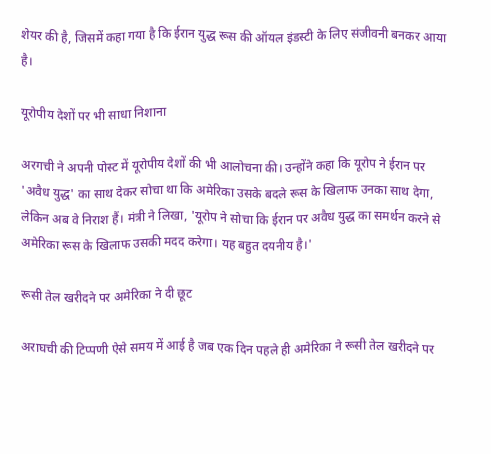शेयर की है, जिसमें कहा गया है कि ईरान युद्ध रूस की ऑयल इंडस्टी के लिए संजीवनी बनकर आया है।

यूरोपीय देशों पर भी साधा निशाना

अरगची ने अपनी पोस्ट में यूरोपीय देशों की भी आलोचना की। उन्होंने कहा कि यूरोप ने ईरान पर 'अवैध युद्ध' का साथ देकर सोचा था कि अमेरिका उसके बदले रूस के खिलाफ उनका साथ देगा, लेकिन अब वे निराश हैं। मंत्री ने लिखा, 'यूरोप ने सोचा कि ईरान पर अवैध युद्ध का समर्थन करने से अमेरिका रूस के खिलाफ उसकी मदद करेगा। यह बहुत दयनीय है।'

रूसी तेल खरीदने पर अमेरिका ने दी छूट

अराघची की टिप्पणी ऐसे समय में आई है जब एक दिन पहले ही अमेरिका ने रूसी तेल खरीदने पर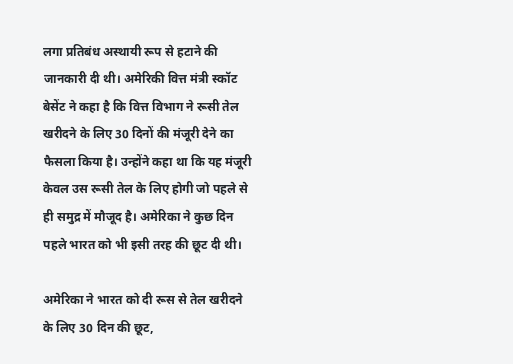लगा प्रतिबंध अस्थायी रूप से हटाने की जानकारी दी थी। अमेरिकी वित्त मंत्री स्कॉट बेसेंट ने कहा है कि वित्त विभाग ने रूसी तेल खरीदने के लिए 30 दिनों की मंजूरी देने का फैसला किया है। उन्होंने कहा था कि यह मंजूरी केवल उस रूसी तेल के लिए होगी जो पहले से ही समुद्र में मौजूद है। अमेरिका ने कुछ दिन पहले भारत को भी इसी तरह की छूट दी थी।

अमेरिका ने भारत को दी रूस से तेल खरीदने के लिए 30 दिन की छूट,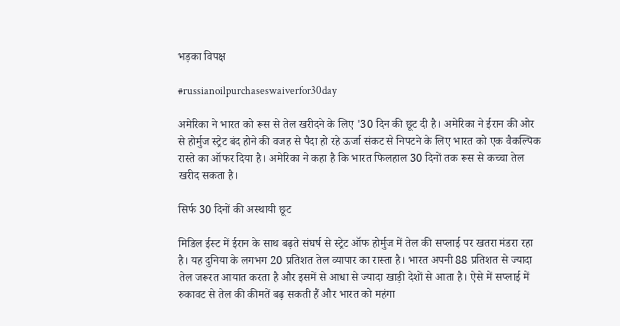भड़का विपक्ष

#russianoilpurchaseswaiverfor30day

अमेरिका ने भारत को रूस से तेल खरीदने के लिए '30 दिन की छूट दी है। अमेरिका ने ईरान की ओर से होर्मुज स्ट्रेट बंद होने की वजह से पैदा हो रहे ऊर्जा संकट से निपटने के लिए भारत को एक वैकल्पिक रास्ते का ऑफर दिया है। अमेरिका ने कहा है कि भारत फिलहाल 30 दिनों तक रूस से कच्चा तेल खरीद सकता है।

सिर्फ 30 दिनों की अस्थायी छूट

मिडिल ईस्ट में ईरान के साथ बढ़ते संघर्ष से स्ट्रेट ऑफ होर्मुज में तेल की सप्लाई पर खतरा मंडरा रहा है। यह दुनिया के लगभग 20 प्रतिशत तेल व्यापार का रास्ता है। भारत अपनी 88 प्रतिशत से ज्यादा तेल जरूरत आयात करता है और इसमें से आधा से ज्यादा खाड़ी देशों से आता है। ऐसे में सप्लाई में रुकावट से तेल की कीमतें बढ़ सकती हैं और भारत को महंगा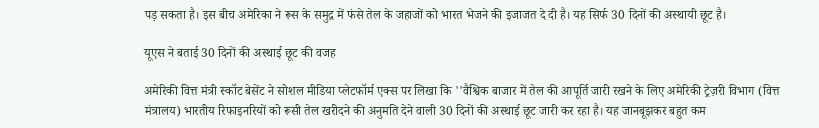पड़ सकता है। इस बीच अमेरिका ने रूस के समुद्र में फंसे तेल के जहाजों को भारत भेजने की इजाजत दे दी है। यह सिर्फ 30 दिनों की अस्थायी छूट है।

यूएस ने बताई 30 दिनों की अस्थाई छूट की वजह

अमेरिकी वित्त मंत्री स्कॉट बेसेंट ने सोशल मीडिया प्लेटफॉर्म एक्स पर लिखा कि ''वैश्विक बाजार में तेल की आपूर्ति जारी रखने के लिए अमेरिकी ट्रेज़री विभाग (वित्त मंत्रालय) भारतीय रिफाइनरियों को रूसी तेल खरीदने की अनुमति देने वाली 30 दिनों की अस्थाई छूट जारी कर रहा है। यह जानबूझकर बहुत कम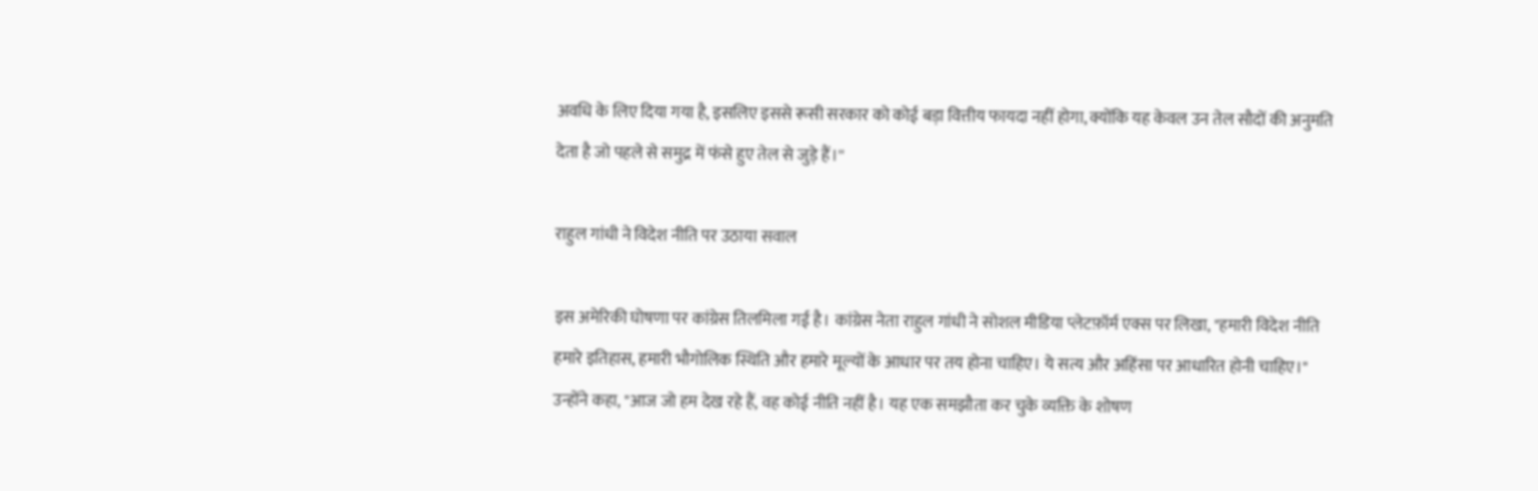अवधि के लिए दिया गया है, इसलिए इससे रूसी सरकार को कोई बड़ा वित्तीय फायदा नहीं होगा, क्योंकि यह केवल उन तेल सौदों की अनुमति देता है जो पहले से समुद्र में फंसे हुए तेल से जुड़े हैं।''

राहुल गांधी ने विदेश नीति पर उठाया सवाल

इस अमेरिकी घोषणा पर कांग्रेस तिलमिला गई है। कांग्रेस नेता राहुल गांधी ने सोशल मीडिया प्लेटफ़ॉर्म एक्स पर लिखा, "हमारी विदेश नीति हमारे इतिहास, हमारी भौगोलिक स्थिति और हमारे मूल्यों के आधार पर तय होना चाहिए। ये सत्य और अहिंसा पर आधारित होनी चाहिए।" उन्होंने कहा, "आज जो हम देख रहे हैं, वह कोई नीति नहीं है। यह एक समझौता कर चुके व्यक्ति के शोषण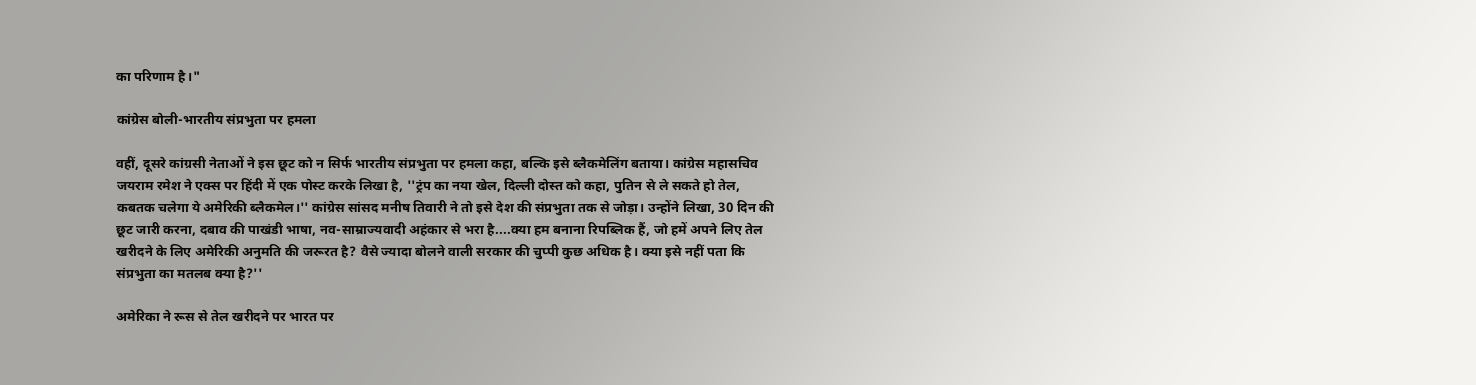का परिणाम है।"

कांग्रेस बोली-भारतीय संप्रभुता पर हमला

वहीं, दूसरे कांग्रसी नेताओं ने इस छूट को न सिर्फ भारतीय संप्रभुता पर हमला कहा, बल्कि इसे ब्लैकमेलिंग बताया। कांग्रेस महासचिव जयराम रमेश ने एक्स पर हिंदी में एक पोस्ट करके लिखा है, ''ट्रंप का नया खेल, दिल्ली दोस्त को कहा, पुतिन से ले सकते हो तेल, कबतक चलेगा ये अमेरिकी ब्लैकमेल।'' कांग्रेस सांसद मनीष तिवारी ने तो इसे देश की संप्रभुता तक से जोड़ा। उन्होंने लिखा, 30 दिन की छूट जारी करना, दबाव की पाखंडी भाषा, नव-साम्राज्यवादी अहंकार से भरा है....क्या हम बनाना रिपब्लिक हैं, जो हमें अपने लिए तेल खरीदने के लिए अमेरिकी अनुमति की जरूरत है? वैसे ज्यादा बोलने वाली सरकार की चुप्पी कुछ अधिक है। क्या इसे नहीं पता कि संप्रभुता का मतलब क्या है?''

अमेरिका ने रूस से तेल खरीदने पर भारत पर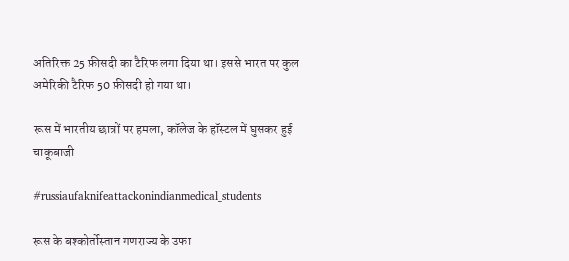अतिरिक्त 25 फ़ीसदी का टैरिफ लगा दिया था। इससे भारत पर कुल अमेरिकी टैरिफ 50 फ़ीसदी हो गया था।

रूस में भारतीय छात्रों पर हमला, कॉलेज के हॉस्टल में घुसकर हुई चाकूबाजी

#russiaufaknifeattackonindianmedical_students

रूस के बश्कोर्तोस्तान गणराज्य के उफा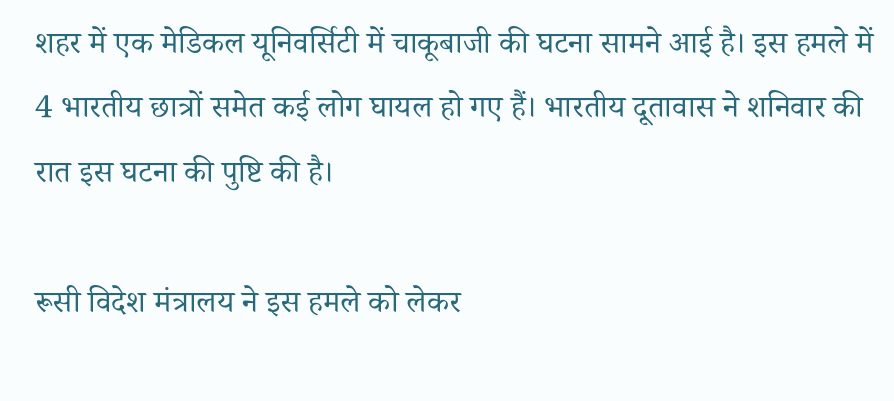शहर में एक मेडिकल यूनिवर्सिटी में चाकूबाजी की घटना सामने आई है। इस हमले में 4 भारतीय छात्रों समेत कई लोग घायल हो गए हैं। भारतीय दूतावास ने शनिवार की रात इस घटना की पुष्टि की है।

रूसी विदेश मंत्रालय ने इस हमले को लेकर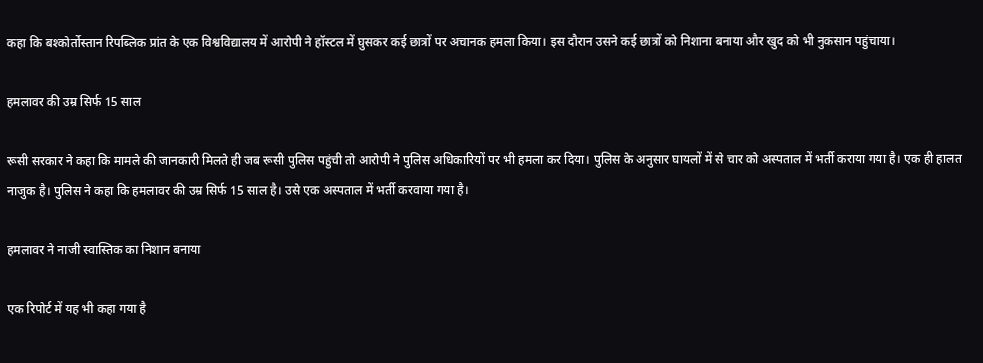कहा कि बश्कोर्तोस्तान रिपब्लिक प्रांत के एक विश्वविद्यालय में आरोपी ने हॉस्टल में घुसकर कई छात्रों पर अचानक हमला किया। इस दौरान उसने कई छात्रों को निशाना बनाया और खुद को भी नुकसान पहुंचाया।

हमलावर की उम्र सिर्फ 15 साल

रूसी सरकार ने कहा कि मामले की जानकारी मिलते ही जब रूसी पुलिस पहुंची तो आरोपी ने पुलिस अधिकारियों पर भी हमला कर दिया। पुलिस के अनुसार घायलों में से चार को अस्पताल में भर्ती कराया गया है। एक ही हालत नाजुक है। पुलिस ने कहा कि हमलावर की उम्र सिर्फ 15 साल है। उसे एक अस्पताल में भर्ती करवाया गया है।

हमलावर ने नाजी स्वास्तिक का निशान बनाया

एक रिपोर्ट में यह भी कहा गया है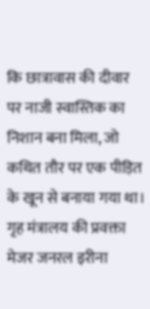कि छात्रावास की दीवार पर नाजी स्वास्तिक का निशान बना मिला, जो कथित तौर पर एक पीड़ित के खून से बनाया गया था। गृह मंत्रालय की प्रवक्ता मेजर जनरल इरीना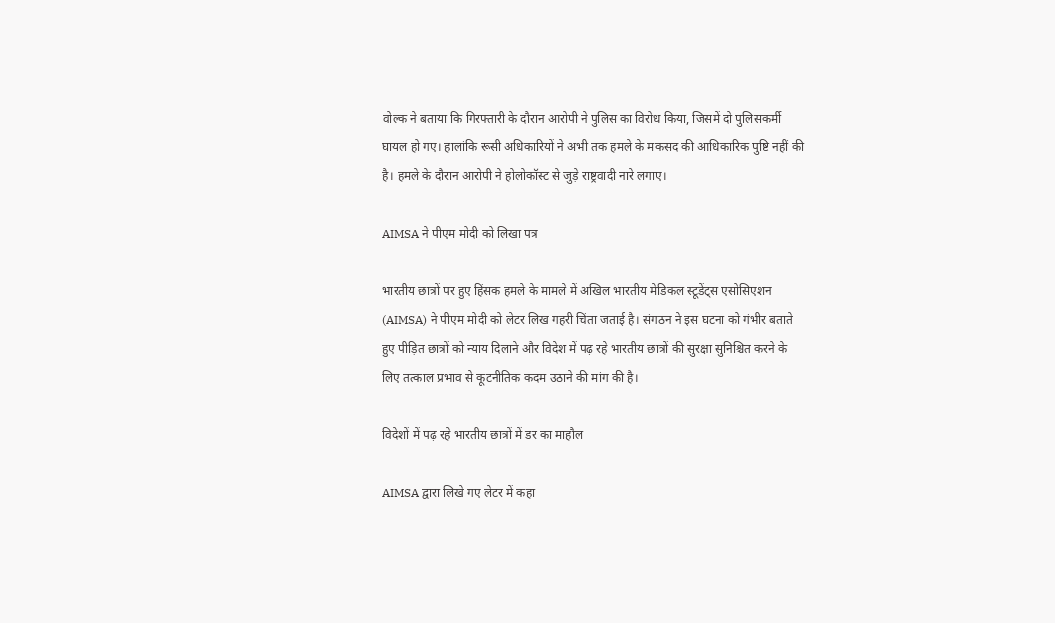वोल्क ने बताया कि गिरफ्तारी के दौरान आरोपी ने पुलिस का विरोध किया, जिसमें दो पुलिसकर्मी घायल हो गए। हालांकि रूसी अधिकारियों ने अभी तक हमले के मकसद की आधिकारिक पुष्टि नहीं की है। हमले के दौरान आरोपी ने होलोकॉस्ट से जुड़े राष्ट्रवादी नारे लगाए।

AIMSA ने पीएम मोदी को लिखा पत्र

भारतीय छात्रों पर हुए हिंसक हमले के मामले में अखिल भारतीय मेडिकल स्टूडेंट्स एसोसिएशन (AIMSA) ने पीएम मोदी को लेटर लिख गहरी चिंता जताई है। संगठन ने इस घटना को गंभीर बताते हुए पीड़ित छात्रों को न्याय दिलाने और विदेश में पढ़ रहे भारतीय छात्रों की सुरक्षा सुनिश्चित करने के लिए तत्काल प्रभाव से कूटनीतिक कदम उठाने की मांग की है।

विदेशों में पढ़ रहे भारतीय छात्रों में डर का माहौल

AIMSA द्वारा लिखे गए लेटर में कहा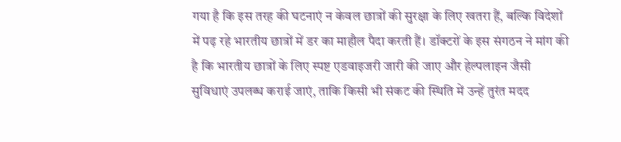गया है कि इस तरह की घटनाएं न केवल छात्रों की सुरक्षा के लिए खतरा हैं, बल्कि विदेशों में पढ़ रहे भारतीय छात्रों में डर का माहौल पैदा करती हैं। डॉक्टरों के इस संगठन ने मांग की है कि भारतीय छात्रों के लिए स्पष्ट एडवाइजरी जारी की जाए और हेल्पलाइन जैसी सुविधाएं उपलब्ध कराई जाएं, ताकि किसी भी संकट की स्थिति में उन्हें तुरंत मदद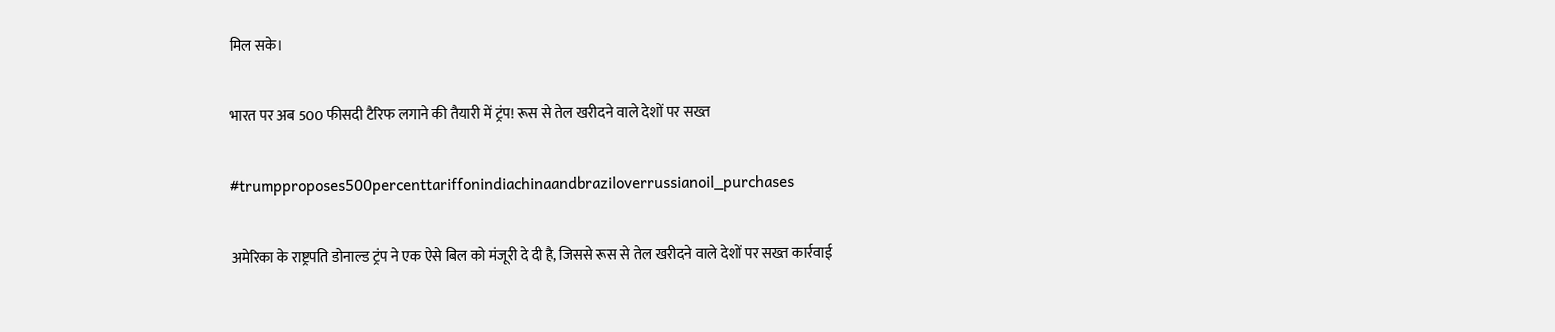मिल सके।

भारत पर अब 500 फीसदी टैरिफ लगाने की तैयारी में ट्रंप! रूस से तेल खरीदने वाले देशों पर सख्त

#trumpproposes500percenttariffonindiachinaandbraziloverrussianoil_purchases

अमेरिका के राष्ट्रपति डोनाल्ड ट्रंप ने एक ऐसे बिल को मंजूरी दे दी है, जिससे रूस से तेल खरीदने वाले देशों पर सख्त कार्रवाई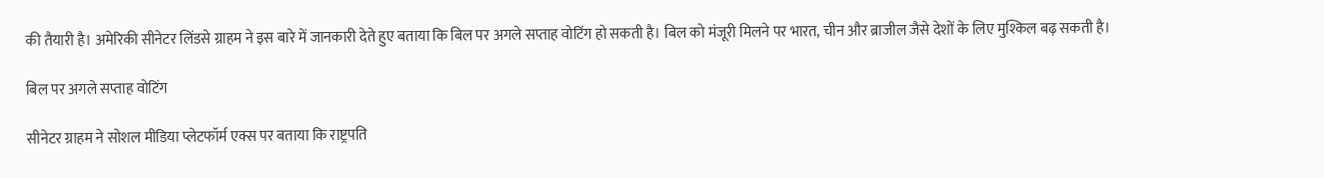की तैयारी है। अमेरिकी सीनेटर लिंडसे ग्राहम ने इस बारे में जानकारी देते हुए बताया कि बिल पर अगले सप्ताह वोटिंग हो सकती है। बिल को मंजूरी मिलने पर भारत, चीन और ब्राजील जैसे देशों के लिए मुश्किल बढ़ सकती है।

बिल पर अगले सप्ताह वोटिंग

सीनेटर ग्राहम ने सोशल मीडिया प्लेटफॉर्म एक्स पर बताया कि राष्ट्रपति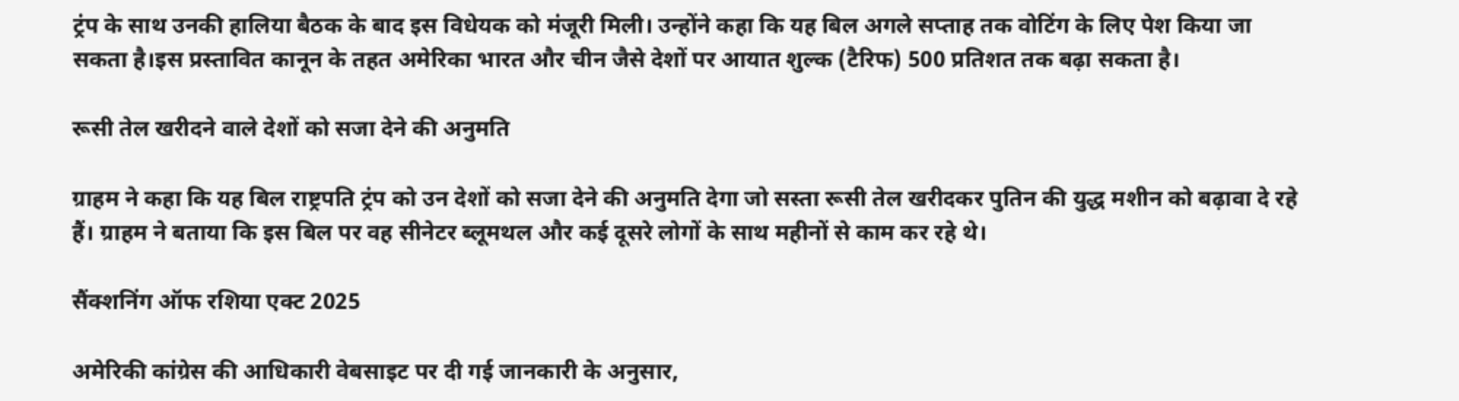ट्रंप के साथ उनकी हालिया बैठक के बाद इस विधेयक को मंजूरी मिली। उन्होंने कहा कि यह बिल अगले सप्ताह तक वोटिंग के लिए पेश किया जा सकता है।इस प्रस्तावित कानून के तहत अमेरिका भारत और चीन जैसे देशों पर आयात शुल्क (टैरिफ) 500 प्रतिशत तक बढ़ा सकता है।

रूसी तेल खरीदने वाले देशों को सजा देने की अनुमति

ग्राहम ने कहा कि यह बिल राष्ट्रपति ट्रंप को उन देशों को सजा देने की अनुमति देगा जो सस्ता रूसी तेल खरीदकर पुतिन की युद्ध मशीन को बढ़ावा दे रहे हैं। ग्राहम ने बताया कि इस बिल पर वह सीनेटर ब्लूमथल और कई दूसरे लोगों के साथ महीनों से काम कर रहे थे।

सैंक्शनिंग ऑफ रशिया एक्ट 2025

अमेरिकी कांग्रेस की आधिकारी वेबसाइट पर दी गई जानकारी के अनुसार,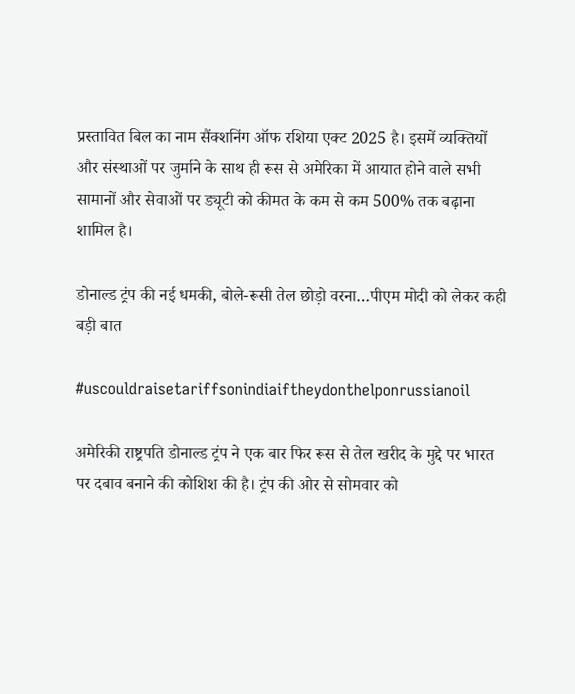प्रस्तावित बिल का नाम सैंक्शनिंग ऑफ रशिया एक्ट 2025 है। इसमें व्यक्तियों और संस्थाओं पर जुर्माने के साथ ही रूस से अमेरिका में आयात होने वाले सभी सामानों और सेवाओं पर ड्यूटी को कीमत के कम से कम 500% तक बढ़ाना शामिल है।

डोनाल्ड ट्रंप की नई धमकी, बोले-रूसी तेल छोड़ो वरना…पीएम मोदी को लेकर कही बड़ी बात

#uscouldraisetariffsonindiaiftheydonthelponrussianoil

अमेरिकी राष्ट्रपति डोनाल्ड ट्रंप ने एक बार फिर रूस से तेल खरीद के मुद्दे पर भारत पर दबाव बनाने की कोशिश की है। ट्रंप की ओर से सोमवार को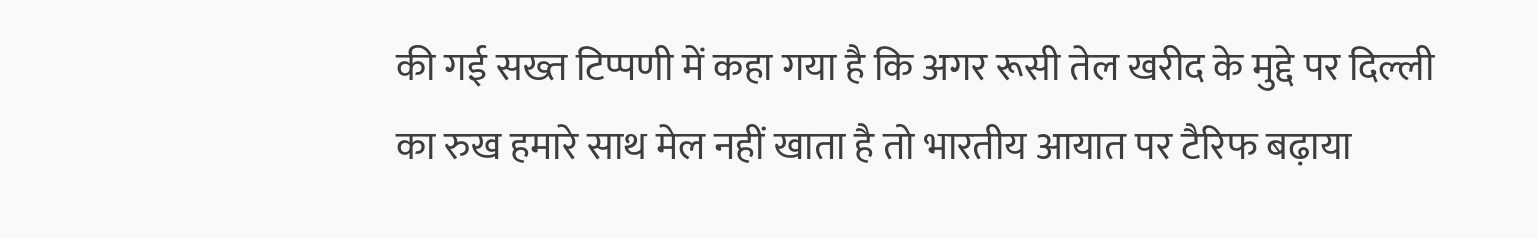की गई सख्त टिप्पणी में कहा गया है कि अगर रूसी तेल खरीद के मुद्दे पर दिल्ली का रुख हमारे साथ मेल नहीं खाता है तो भारतीय आयात पर टैरिफ बढ़ाया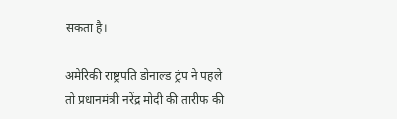सकता है।

अमेरिकी राष्ट्रपति डोनाल्ड ट्रंप ने पहले तो प्रधानमंत्री नरेंद्र मोदी की तारीफ की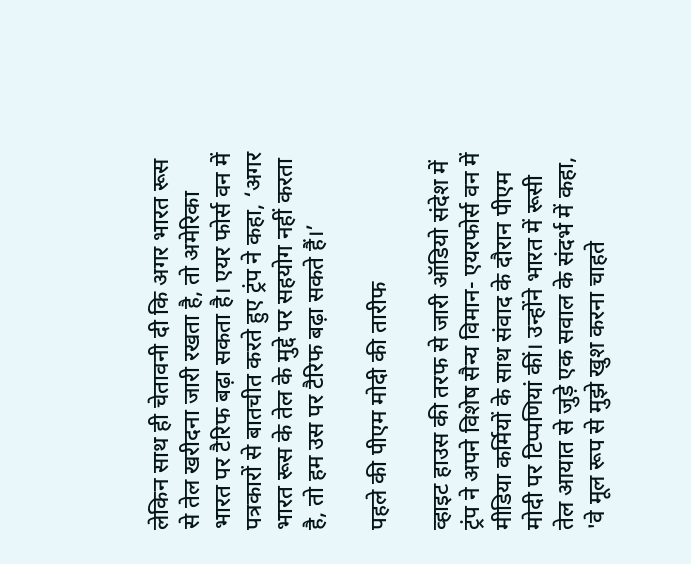लेकिन साथ ही चेतावनी दी कि अगर भारत रूस से तेल खरीदना जारी रखता है, तो अमेरिका भारत पर टैरिफ बढ़ा सकता है। एयर फोर्स वन में पत्रकारों से बातचीत करते हुए ट्रंप ने कहा, ‘अगर भारत रूस के तेल के मुद्दे पर सहयोग नहीं करता है, तो हम उस पर टैरिफ बढ़ा सकते हैं।’

पहले की पीएम मोदी की तारीफ

व्हाइट हाउस की तरफ से जारी ऑडियो संदेश में ट्रंप ने अपने विशेष सैन्य विमान- एयरफोर्स वन में मीडिया कर्मियों के साथ संवाद के दौरान पीएम मोदी पर टिप्पणियां कीं। उन्होंने भारत में रूसी तेल आयात से जुड़े एक सवाल के संदर्भ में कहा, 'वे मूल रूप से मुझे खुश करना चाहते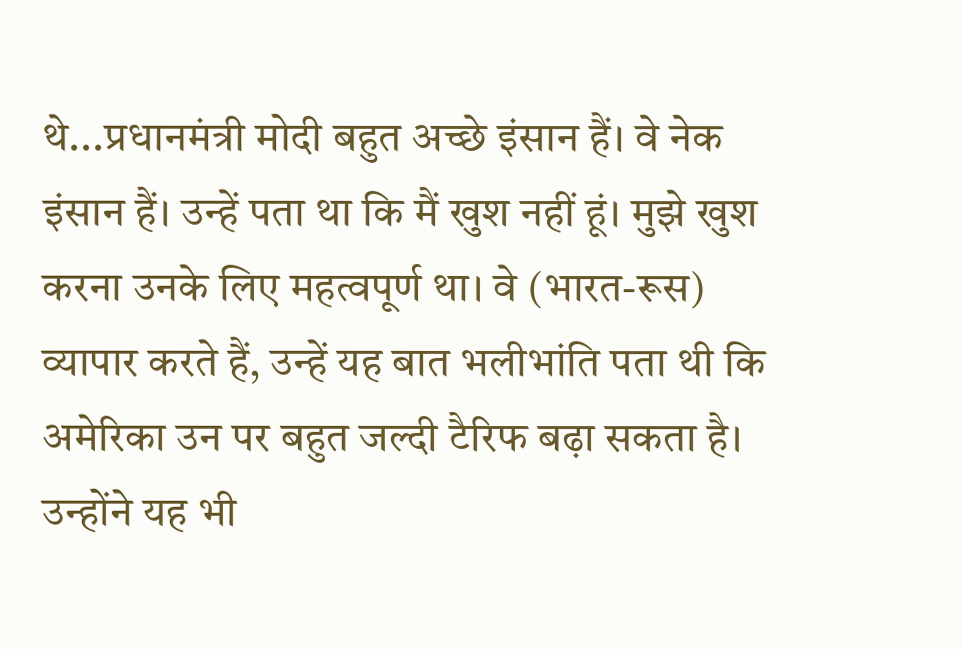थे...प्रधानमंत्री मोदी बहुत अच्छे इंसान हैं। वे नेक इंसान हैं। उन्हें पता था कि मैं खुश नहीं हूं। मुझे खुश करना उनके लिए महत्वपूर्ण था। वे (भारत-रूस) व्यापार करते हैं, उन्हें यह बात भलीभांति पता थी कि अमेरिका उन पर बहुत जल्दी टैरिफ बढ़ा सकता है। उन्होंने यह भी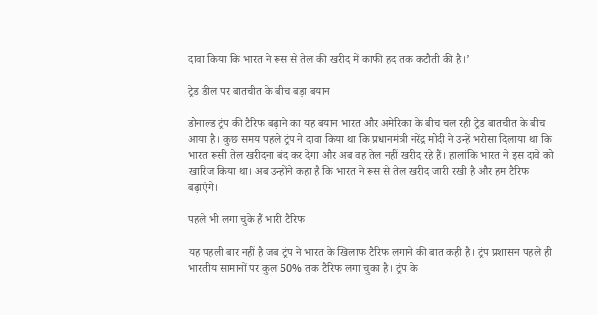दावा किया कि भारत ने रूस से तेल की खरीद में काफी हद तक कटौती की है।’

ट्रेड डील पर बातचीत के बीच बड़ा बयान

डोनाल्ड ट्रंप की टैरिफ बढ़ाने का यह बयान भारत और अमेरिका के बीच चल रही ट्रेड बातचीत के बीच आया है। कुछ समय पहले ट्रंप ने दावा किया था कि प्रधानमंत्री नरेंद्र मोदी ने उन्हें भरोसा दिलाया था कि भारत रूसी तेल खरीदना बंद कर देगा और अब वह तेल नहीं खरीद रहे हैं। हालांकि भारत ने इस दावे को खारिज किया था। अब उन्होंने कहा है कि भारत ने रूस से तेल खरीद जारी रखी है और हम टैरिफ बढ़ाएंगे।

पहले भी लगा चुके हैं भारी टैरिफ

यह पहली बार नहीं है जब ट्रंप ने भारत के खिलाफ टैरिफ लगाने की बात कही है। ट्रंप प्रशासन पहले ही भारतीय सामानों पर कुल 50% तक टैरिफ लगा चुका है। ट्रंप के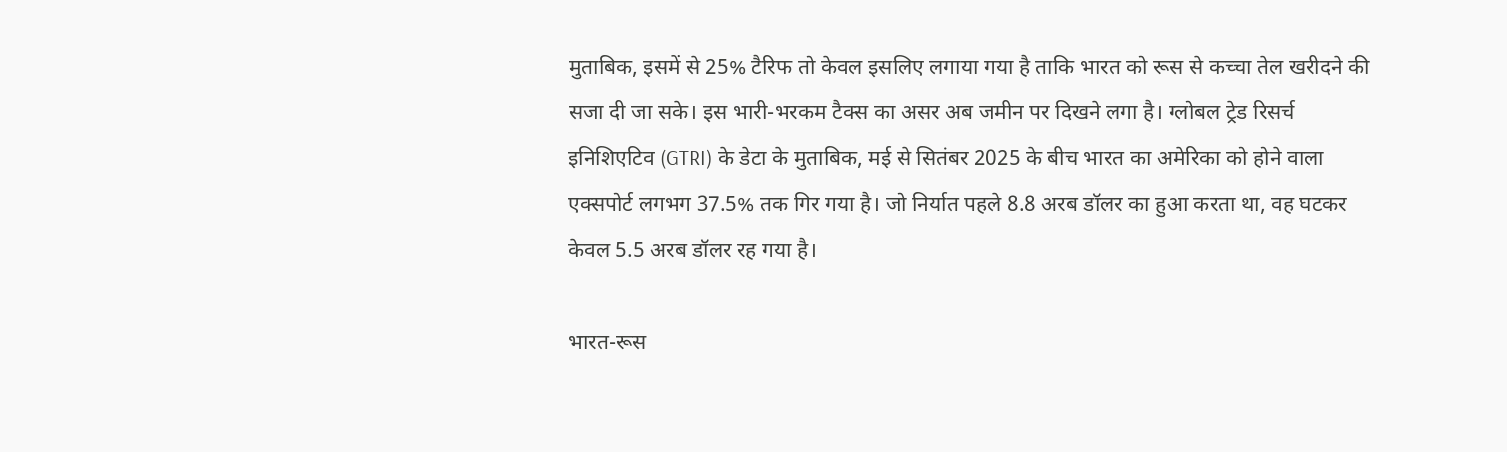मुताबिक, इसमें से 25% टैरिफ तो केवल इसलिए लगाया गया है ताकि भारत को रूस से कच्चा तेल खरीदने की सजा दी जा सके। इस भारी-भरकम टैक्स का असर अब जमीन पर दिखने लगा है। ग्लोबल ट्रेड रिसर्च इनिशिएटिव (GTRI) के डेटा के मुताबिक, मई से सितंबर 2025 के बीच भारत का अमेरिका को होने वाला एक्सपोर्ट लगभग 37.5% तक गिर गया है। जो निर्यात पहले 8.8 अरब डॉलर का हुआ करता था, वह घटकर केवल 5.5 अरब डॉलर रह गया है।

भारत-रूस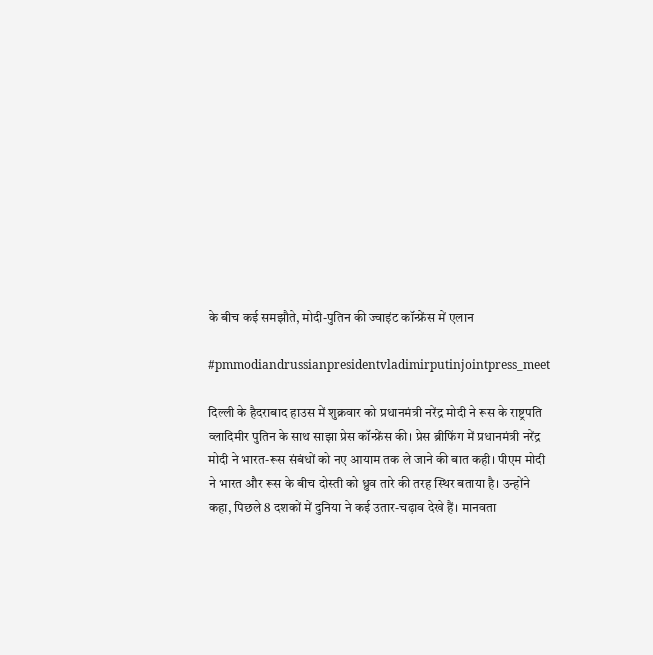के बीच कई समझौते, मोदी-पुतिन की ज्वाइंट कॉन्फ्रेंस में एलान

#pmmodiandrussianpresidentvladimirputinjointpress_meet

दिल्ली के हैदराबाद हाउस में शुक्रवार को प्रधानमंत्री नरेंद्र मोदी ने रूस के राष्ट्रपति व्लादिमीर पुतिन के साथ साझा प्रेस कॉन्फ्रेंस की। प्रेस ब्रीफिंग में प्रधानमंत्री नरेंद्र मोदी ने भारत-रूस संबंधों को नए आयाम तक ले जाने की बात कही। पीएम मोदी ने भारत और रूस के बीच दोस्ती को ध्रुव तारे की तरह स्थिर बताया है। उन्होंने कहा, पिछले 8 दशकों में दुनिया ने कई उतार-चढ़ाव देखे हैं। मानवता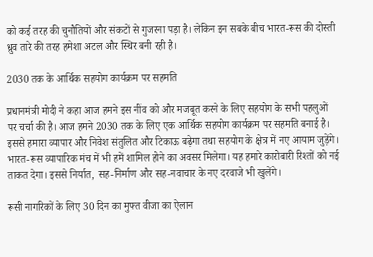को कई तरह की चुनौतियों और संकटों से गुजरना पड़ा है। लेकिन इन सबके बीच भारत-रूस की दोस्ती ध्रुव तारे की तरह हमेशा अटल और स्थिर बनी रही है।

2030 तक के आर्थिक सहयोग कार्यक्रम पर सहमति

प्रधानमंत्री मोदी ने कहा आज हमने इस नींव को और मजबूत करने के लिए सहयोग के सभी पहलुओं पर चर्चा की है। आज हमने 2030 तक के लिए एक आर्थिक सहयोग कार्यक्रम पर सहमति बनाई है। इससे हमारा व्यापार और निवेश संतुलित और टिकाऊ बढ़ेगा तथा सहयोग के क्षेत्र में नए आयाम जुड़ेंगे। भारत-रूस व्यापारिक मंच में भी हमें शामिल होने का अवसर मिलेगा। यह हमारे कारोबारी रिश्तों को नई ताकत देगा। इससे निर्यात, सह-निर्माण और सह-नवाचार के नए दरवाजे भी खुलेंगे।

रूसी नागरिकों के लिए 30 दिन का मुफ्त वीजा का ऐलान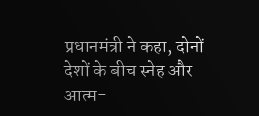प्रधानमंत्री ने कहा, दोनों देशों के बीच स्नेह और आत्म-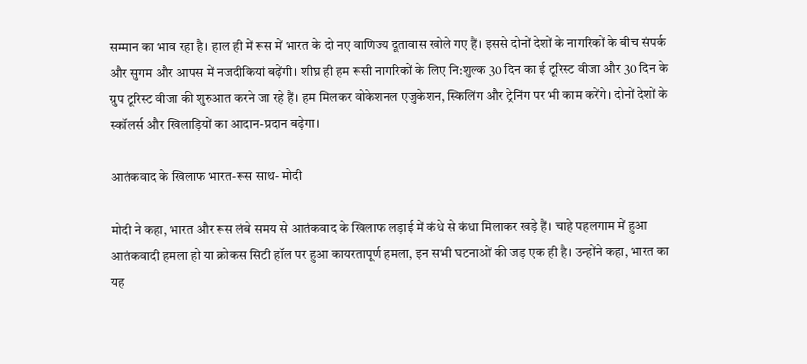सम्मान का भाव रहा है। हाल ही में रूस में भारत के दो नए वाणिज्य दूतावास खोले गए हैं। इससे दोनों देशों के नागरिकों के बीच संपर्क और सुगम और आपस में नजदीकियां बढ़ेंगी। शीघ्र ही हम रूसी नागरिकों के लिए नि:शुल्क 30 दिन का ई टूरिस्ट वीजा और 30 दिन के ग्रुप टूरिस्ट वीजा की शुरुआत करने जा रहे हैं। हम मिलकर वोकेशनल एजुकेशन, स्किलिंग और ट्रेनिंग पर भी काम करेंगे। दोनों देशों के स्कॉलर्स और खिलाड़ियों का आदान-प्रदान बढ़ेगा।

आतंकवाद के खिलाफ भारत-रूस साथ- मोदी

मोदी ने कहा, भारत और रूस लंबे समय से आतंकवाद के खिलाफ लड़ाई में कंधे से कंधा मिलाकर खड़े हैं। चाहे पहलगाम में हुआ आतंकवादी हमला हो या क्रोकस सिटी हॉल पर हुआ कायरतापूर्ण हमला, इन सभी घटनाओं की जड़ एक ही है। उन्होंने कहा, भारत का यह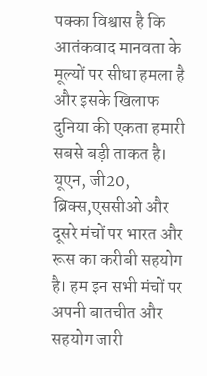पक्का विश्वास है कि आतंकवाद मानवता के मूल्यों पर सीधा हमला है और इसके खिलाफ दुनिया की एकता हमारी सबसे बड़ी ताकत है। यूएन, जी20, ब्रिक्स,एससीओ और दूसरे मंचों पर भारत और रूस का करीबी सहयोग है। हम इन सभी मंचों पर अपनी बातचीत और सहयोग जारी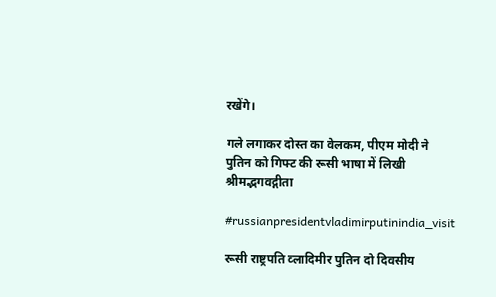रखेंगे।

गले लगाकर दोस्त का वेलकम, पीएम मोदी ने पुतिन को गिफ्ट की रूसी भाषा में लिखी श्रीमद्भगवद्गीता

#russianpresidentvladimirputinindia_visit

रूसी राष्ट्रपति व्लादिमीर पुतिन दो दिवसीय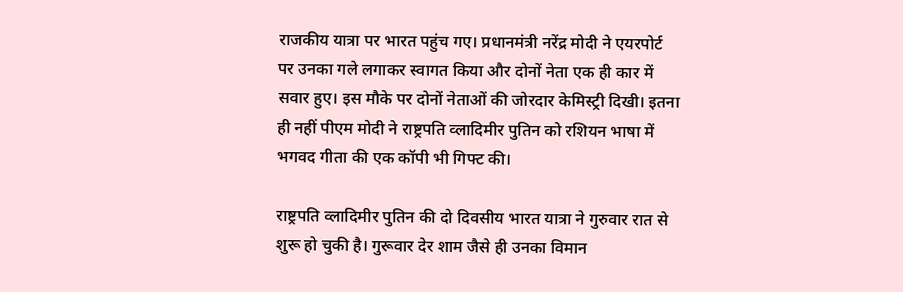राजकीय यात्रा पर भारत पहुंच गए। प्रधानमंत्री नरेंद्र मोदी ने एयरपोर्ट पर उनका गले लगाकर स्वागत किया और दोनों नेता एक ही कार में सवार हुए। इस मौके पर दोनों नेताओं की जोरदार केमिस्ट्री दिखी। इतना ही नहीं पीएम मोदी ने राष्ट्रपति व्लादिमीर पुतिन को रशियन भाषा में भगवद गीता की एक कॉपी भी गिफ्ट की।

राष्ट्रपति व्लादिमीर पुतिन की दो दिवसीय भारत यात्रा ने गुरुवार रात से शुरू हो चुकी है। गुरूवार देर शाम जैसे ही उनका विमान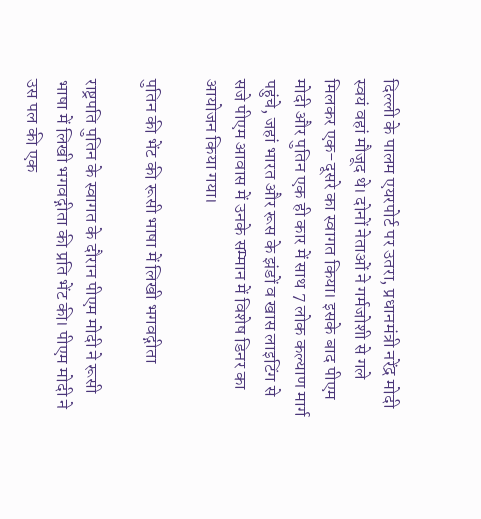दिल्ली के पालम एयरपोर्ट पर उतरा, प्रधानमंत्री नरेंद्र मोदी स्वयं वहां मौजूद थे। दोनों नेताओं ने गर्मजोशी से गले मिलकर एक-दूसरे का स्वागत किया। इसके बाद पीएम मोदी और पुतिन एक ही कार में साथ 7 लोक कल्याण मार्ग पहुंचे, जहां भारत और रूस के झंडों व खास लाइटिंग से सजे पीएम आवास में उनके सम्मान में विशेष डिनर का आयोजन किया गया।

पुतिन की भेंट की रूसी भाषा में लिखी भगवद्गीता

राष्ट्रपति पुतिन के स्वागत के दौरान पीएम मोदी ने रूसी भाषा में लिखी भगवद्गीता की प्रति भेंट की। पीएम मोदी ने उस पल की एक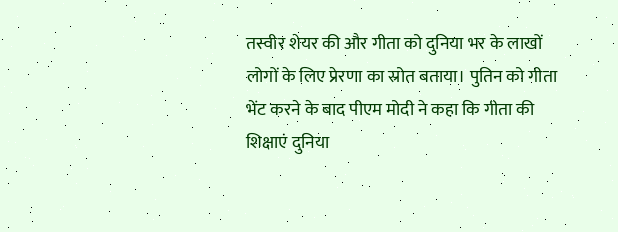तस्वीर शेयर की और गीता को दुनिया भर के लाखों लोगों के लिए प्रेरणा का स्रोत बताया। पुतिन को गीता भेंट करने के बाद पीएम मोदी ने कहा कि गीता की शिक्षाएं दुनिया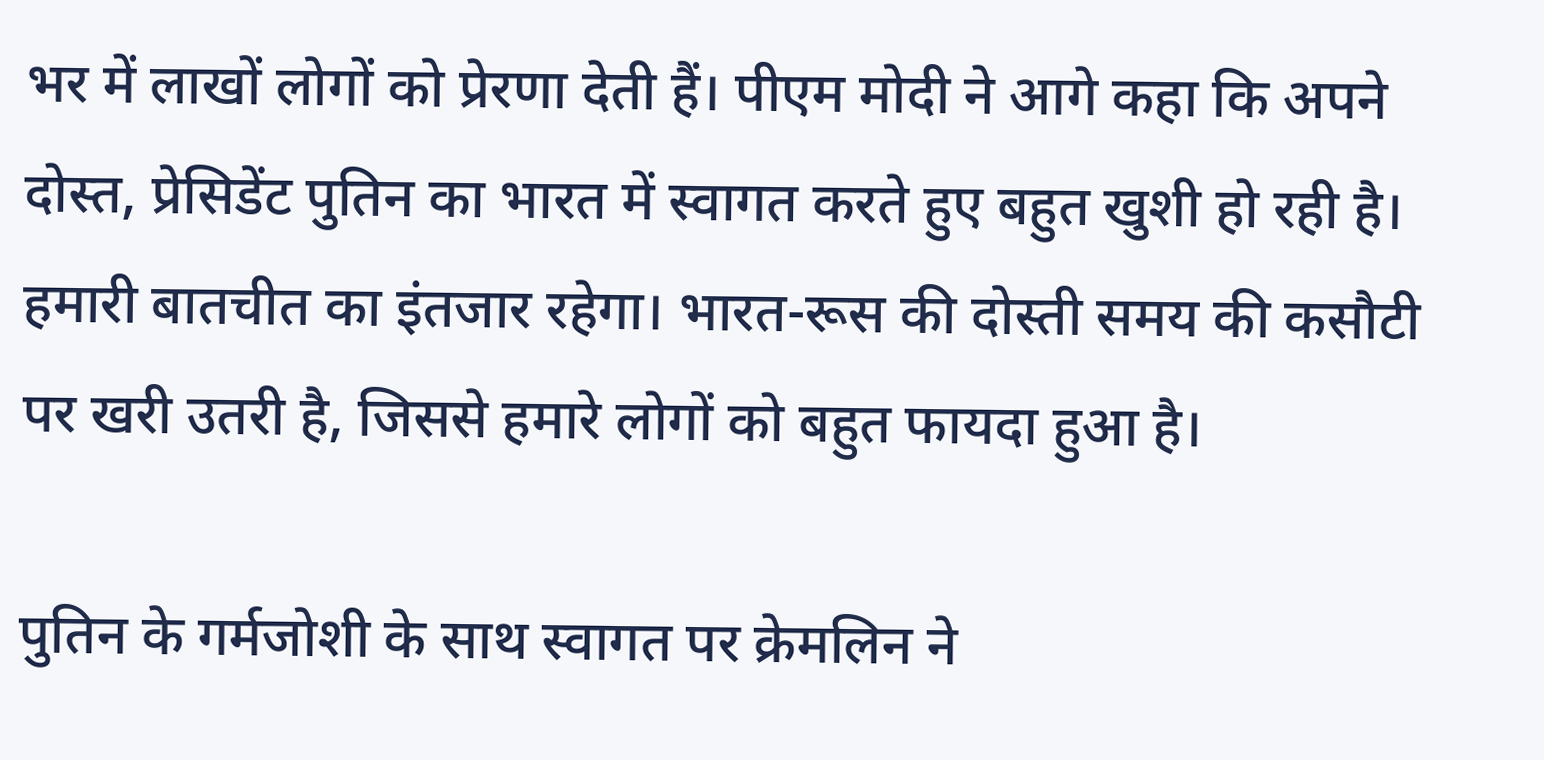भर में लाखों लोगों को प्रेरणा देती हैं। पीएम मोदी ने आगे कहा कि अपने दोस्त, प्रेसिडेंट पुतिन का भारत में स्वागत करते हुए बहुत खुशी हो रही है। हमारी बातचीत का इंतजार रहेगा। भारत-रूस की दोस्ती समय की कसौटी पर खरी उतरी है, जिससे हमारे लोगों को बहुत फायदा हुआ है।

पुतिन के गर्मजोशी के साथ स्वागत पर क्रेमलिन ने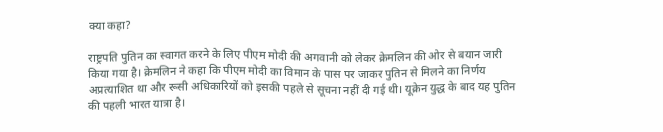क्या कहा?

राष्ट्रपति पुतिन का स्वागत करने के लिए पीएम मोदी की अगवानी को लेकर क्रेमलिन की ओर से बयान जारी किया गया है। क्रेमलिन ने कहा कि पीएम मोदी का विमान के पास पर जाकर पुतिन से मिलने का निर्णय अप्रत्याशित था और रूसी अधिकारियों को इसकी पहले से सूचना नहीं दी गई थी। यूक्रेन युद्ध के बाद यह पुतिन की पहली भारत यात्रा है।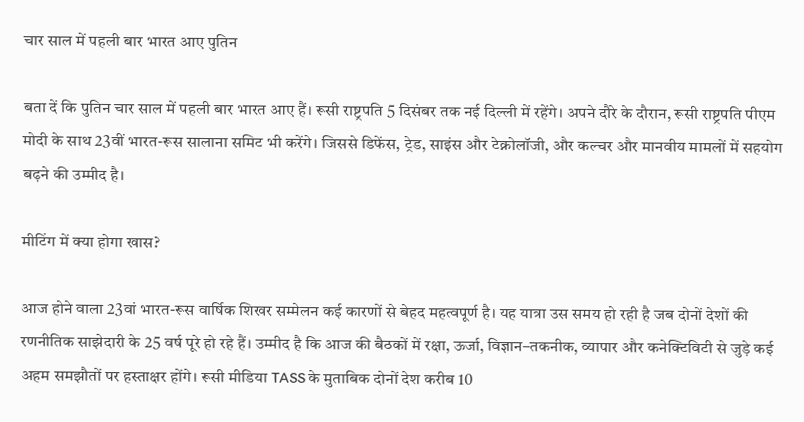चार साल में पहली बार भारत आए पुतिन

बता दें कि पुतिन चार साल में पहली बार भारत आए हैं। रूसी राष्ट्रपति 5 दिसंबर तक नई दिल्ली में रहेंगे। अपने दौरे के दौरान, रूसी राष्ट्रपति पीएम मोदी के साथ 23वीं भारत-रूस सालाना समिट भी करेंगे। जिससे डिफेंस, ट्रेड, साइंस और टेक्नोलॉजी, और कल्चर और मानवीय मामलों में सहयोग बढ़ने की उम्मीद है।

मीटिंग में क्या होगा खास?

आज होने वाला 23वां भारत-रूस वार्षिक शिखर सम्मेलन कई कारणों से बेहद महत्वपूर्ण है। यह यात्रा उस समय हो रही है जब दोनों देशों की रणनीतिक साझेदारी के 25 वर्ष पूरे हो रहे हैं। उम्मीद है कि आज की बैठकों में रक्षा, ऊर्जा, विज्ञान–तकनीक, व्यापार और कनेक्टिविटी से जुड़े कई अहम समझौतों पर हस्ताक्षर होंगे। रूसी मीडिया TASS के मुताबिक दोनों देश करीब 10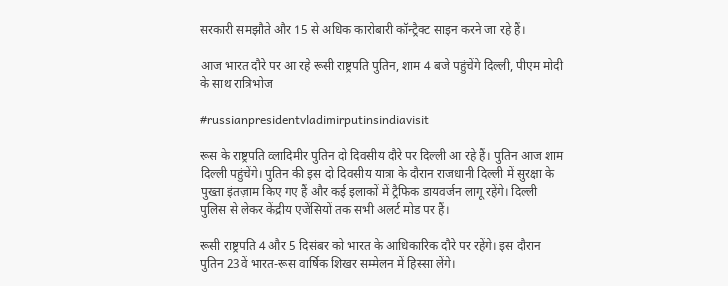सरकारी समझौते और 15 से अधिक कारोबारी कॉन्ट्रैक्ट साइन करने जा रहे हैं।

आज भारत दौरे पर आ रहे रूसी राष्ट्रपति पुतिन, शाम 4 बजे पहुंचेंगे दिल्ली, पीएम मोदी के साथ रात्रिभोज

#russianpresidentvladimirputinsindiavisit

रूस के राष्ट्रपति व्लादिमीर पुतिन दो दिवसीय दौरे पर दिल्ली आ रहे हैं। पुतिन आज शाम दिल्ली पहुंचेंगे। पुतिन की इस दो दिवसीय यात्रा के दौरान राजधानी दिल्ली में सुरक्षा के पुख्ता इंतज़ाम किए गए हैं और कई इलाकों में ट्रैफिक डायवर्जन लागू रहेंगे। दिल्ली पुलिस से लेकर केंद्रीय एजेंसियों तक सभी अलर्ट मोड पर हैं।

रूसी राष्ट्रपति 4 और 5 दिसंबर को भारत के आधिकारिक दौरे पर रहेंगे। इस दौरान पुतिन 23वें भारत-रूस वार्षिक शिखर सम्मेलन में हिस्सा लेंगे।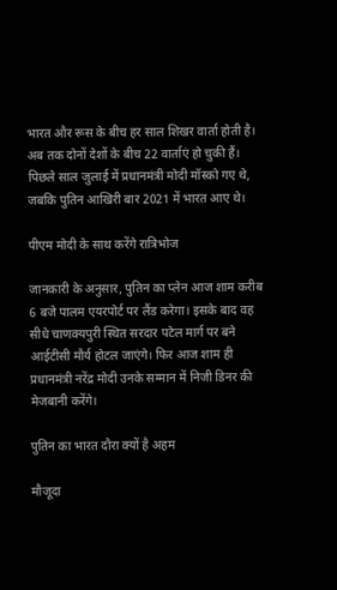भारत और रूस के बीच हर साल शिखर वार्ता होती है। अब तक दोनों देशों के बीच 22 वार्ताएं हो चुकी हैं। पिछले साल जुलाई में प्रधानमंत्री मोदी मॉस्को गए थे, जबकि पुतिन आखिरी बार 2021 में भारत आए थे।

पीएम मोदी के साथ करेंगे रात्रिभोज

जानकारी के अनुसार, पुतिन का प्लेन आज शाम करीब 6 बजे पालम एयरपोर्ट पर लैंड करेगा। इसके बाद वह सीधे चाणक्यपुरी स्थित सरदार पटेल मार्ग पर बने आईटीसी मौर्य होटल जाएंगे। फिर आज शाम ही प्रधानमंत्री नरेंद्र मोदी उनके सम्मान में निजी डिनर की मेजबानी करेंगे।

पुतिन का भारत दौरा क्यों है अहम

मौजूदा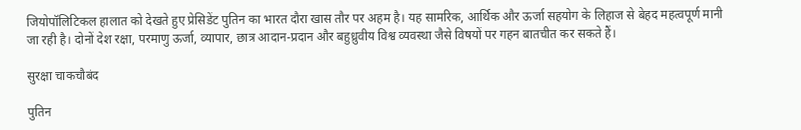जियोपॉलिटिकल हालात को देखते हुए प्रेसिडेंट पुतिन का भारत दौरा खास तौर पर अहम है। यह सामरिक, आर्थिक और ऊर्जा सहयोग के लिहाज से बेहद महत्वपूर्ण मानी जा रही है। दोनों देश रक्षा, परमाणु ऊर्जा, व्यापार, छात्र आदान-प्रदान और बहुध्रुवीय विश्व व्यवस्था जैसे विषयों पर गहन बातचीत कर सकते हैं।

सुरक्षा चाकचौबंद

पुतिन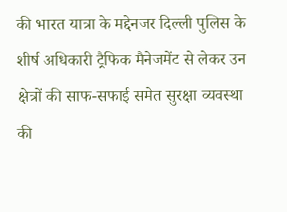की भारत यात्रा के मद्देनजर दिल्ली पुलिस के शीर्ष अधिकारी ट्रैफिक मैनेजमेंट से लेकर उन क्षेत्रों की साफ-सफाई समेत सुरक्षा व्यवस्था की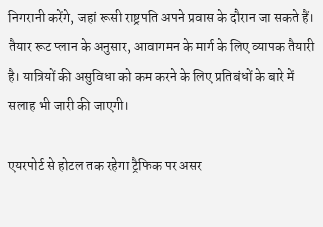निगरानी करेंगे, जहां रूसी राष्ट्रपति अपने प्रवास के दौरान जा सकते हैं। तैयार रूट प्लान के अनुसार, आवागमन के मार्ग के लिए व्यापक तैयारी है। यात्रियों की असुविधा को कम करने के लिए प्रतिबंधों के बारे में सलाह भी जारी की जाएगी।

एयरपोर्ट से होटल तक रहेगा ट्रैफिक पर असर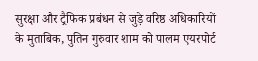सुरक्षा और ट्रैफिक प्रबंधन से जुड़े वरिष्ठ अधिकारियों के मुताबिक, पुतिन गुरुवार शाम को पालम एयरपोर्ट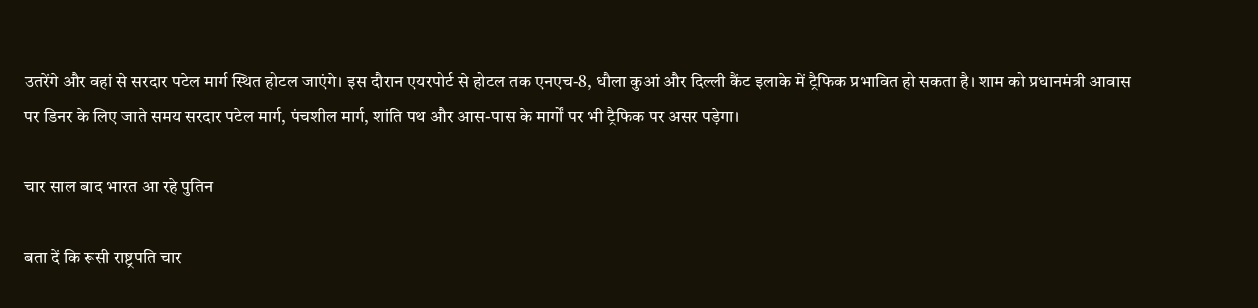उतरेंगे और वहां से सरदार पटेल मार्ग स्थित होटल जाएंगे। इस दौरान एयरपोर्ट से होटल तक एनएच-8, धौला कुआं और दिल्ली कैंट इलाके में ट्रैफिक प्रभावित हो सकता है। शाम को प्रधानमंत्री आवास पर डिनर के लिए जाते समय सरदार पटेल मार्ग, पंचशील मार्ग, शांति पथ और आस-पास के मार्गों पर भी ट्रैफिक पर असर पड़ेगा।

चार साल बाद भारत आ रहे पुतिन

बता दें कि रूसी राष्ट्रपति चार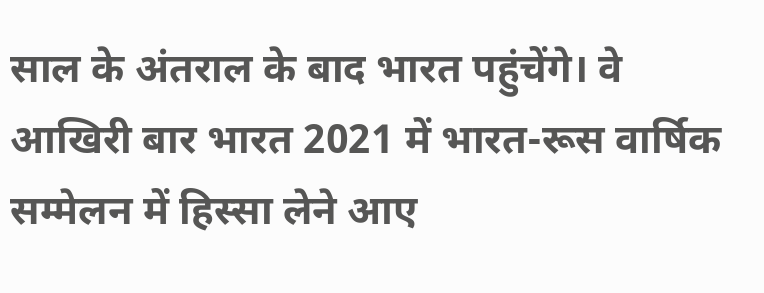साल के अंतराल के बाद भारत पहुंचेंगे। वे आखिरी बार भारत 2021 में भारत-रूस वार्षिक सम्मेलन में हिस्सा लेने आए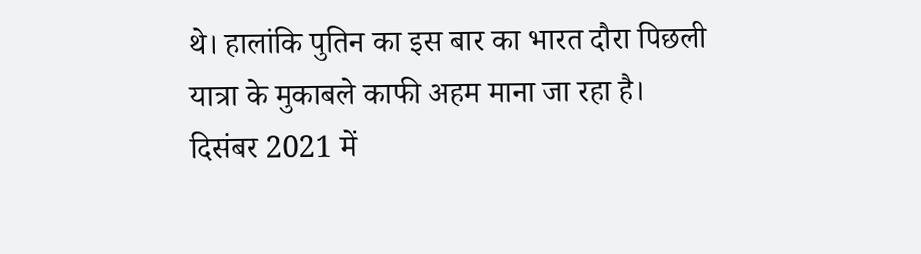थे। हालांकि पुतिन का इस बार का भारत दौरा पिछली यात्रा के मुकाबले काफी अहम माना जा रहा है। दिसंबर 2021 में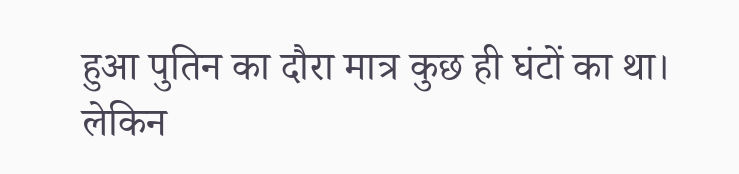हुआ पुतिन का दौरा मात्र कुछ ही घंटों का था। लेकिन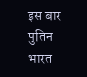इस बार पुतिन भारत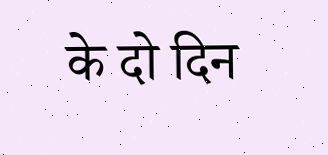के दो दिन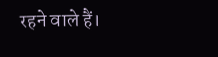रहने वाले हैं।